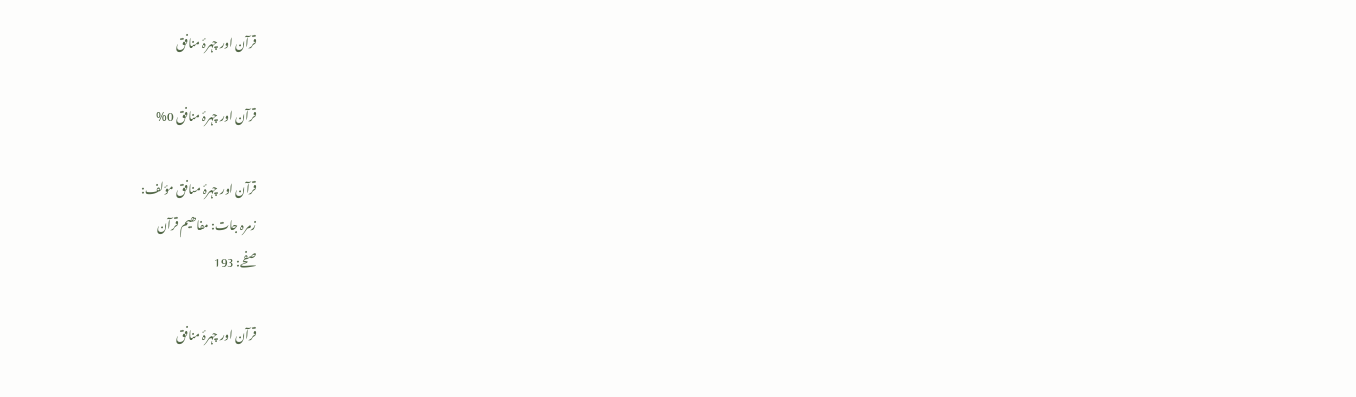قرآن اور چہرۂ منافق

قرآن اور چہرۂ منافق 0%

قرآن اور چہرۂ منافق مؤلف:
زمرہ جات: مفاھیم قرآن
صفحے: 193

قرآن اور چہرۂ منافق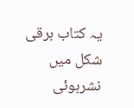یہ کتاب برقی شکل میں نشرہوئی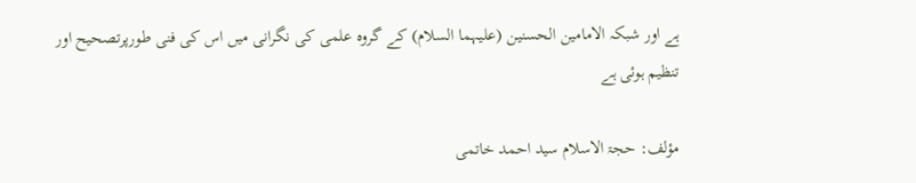ہے اور شبکہ الامامین الحسنین (علیہما السلام) کے گروہ علمی کی نگرانی میں اس کی فنی طورپرتصحیح اور تنظیم ہوئی ہے

مؤلف: حجۃ الاسلام سید احمد خاتمی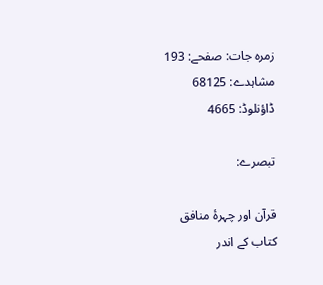زمرہ جات: صفحے: 193
مشاہدے: 68125
ڈاؤنلوڈ: 4665

تبصرے:

قرآن اور چہرۂ منافق
کتاب کے اندر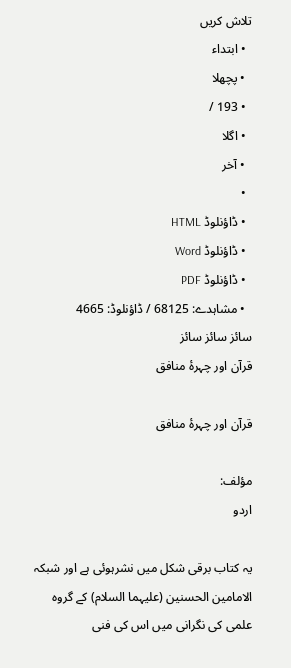تلاش کریں
  • ابتداء
  • پچھلا
  • 193 /
  • اگلا
  • آخر
  •
  • ڈاؤنلوڈ HTML
  • ڈاؤنلوڈ Word
  • ڈاؤنلوڈ PDF
  • مشاہدے: 68125 / ڈاؤنلوڈ: 4665
سائز سائز سائز
قرآن اور چہرۂ منافق

قرآن اور چہرۂ منافق

مؤلف:
اردو

یہ کتاب برقی شکل میں نشرہوئی ہے اور شبکہ الامامین الحسنین (علیہما السلام) کے گروہ علمی کی نگرانی میں اس کی فنی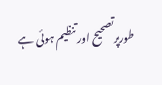طورپرتصحیح اور تنظیم ہوئی ہے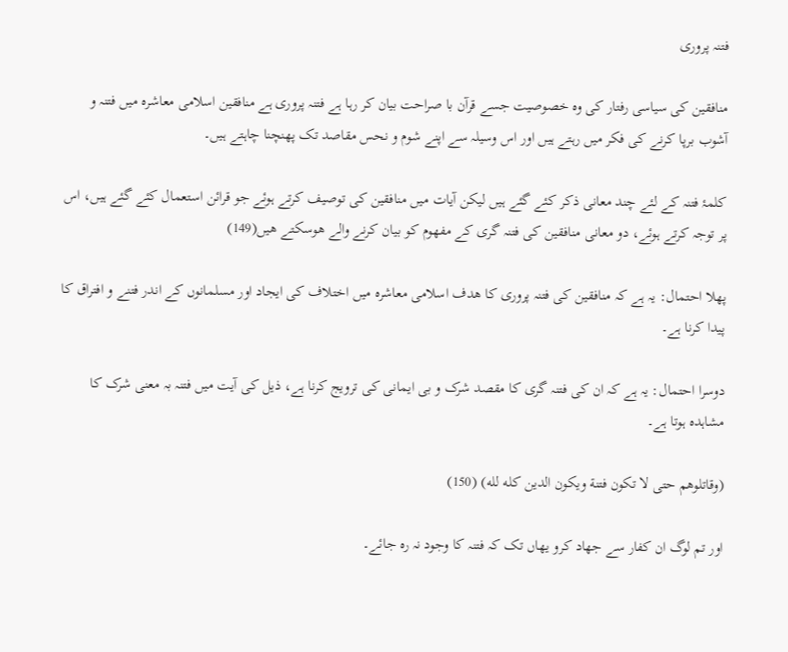فتنہ پروری

منافقین کی سیاسی رفتار کی وہ خصوصیت جسے قرآن با صراحت بیان کر رہا ہے فتنہ پروری ہے منافقین اسلامی معاشرہ میں فتنہ و آشوب برپا کرنے کی فکر میں رہتے ہیں اور اس وسیلہ سے اپنے شوم و نحس مقاصد تک پھنچنا چاہتے ہیں۔

کلمۂ فتنہ کے لئے چند معانی ذکر کئے گئے ہیں لیکن آیات میں منافقین کی توصیف کرتے ہوئے جو قرائن استعمال کئے گئے ہیں، اس پر توجہ کرتے ہوئے، دو معانی منافقین کی فتنہ گری کے مفھوم کو بیان کرنے والے ھوسکتے ھیں(149)

پھلا احتمال: یہ ہے کہ منافقین کی فتنہ پروری کا ھدف اسلامی معاشرہ میں اختلاف کی ایجاد اور مسلمانوں کے اندر فتنے و افتراق کا پیدا کرنا ہے۔

دوسرا احتمال: یہ ہے کہ ان کی فتنہ گری کا مقصد شرک و بی ایمانی کی ترویج کرنا ہے، ذیل کی آیت میں فتنہ بہ معنی شرک کا مشاہدہ ہوتا ہے۔

(وقاتلوهم حتی لا تکون فتنة ویکون الدین کله لله) (150)

اور تم لوگ ان کفار سے جھاد کرو یھاں تک کہ فتنہ کا وجود نہ رہ جائے۔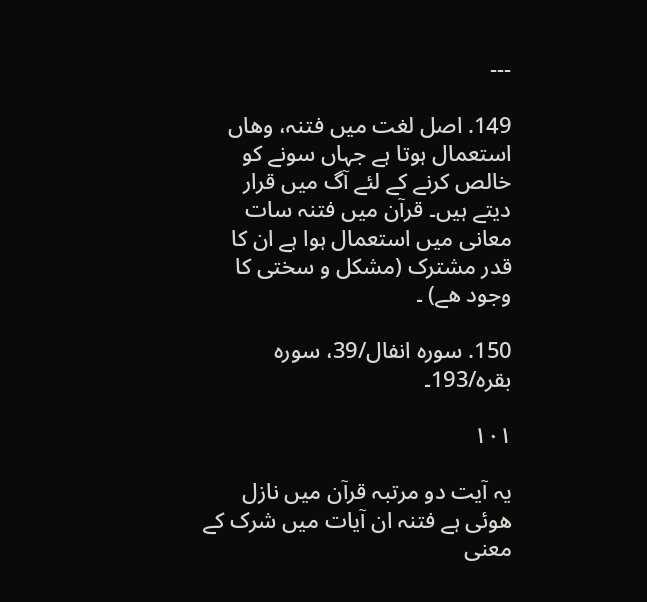---

149. اصل لغت میں فتنہ، وھاں استعمال ہوتا ہے جہاں سونے کو خالص کرنے کے لئے آگ میں قرار دیتے ہیں۔ قرآن میں فتنہ سات معانی میں استعمال ہوا ہے ان کا قدر مشترک (مشکل و سختی کا وجود ھے) ۔

150. سورہ انفال/39، سورہ بقرہ/193۔

۱۰۱

یہ آیت دو مرتبہ قرآن میں نازل ھوئی ہے فتنہ ان آیات میں شرک کے معنی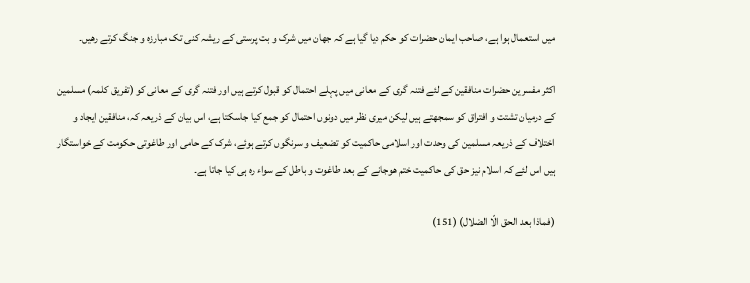میں استعمال ہوا ہے، صاحب ایمان حضرات کو حکم دیا گیا ہے کہ جھان میں شرک و بت پرستی کے ریشہ کنی تک مبارزہ و جنگ کرتے رھیں۔

اکثر مفسرین حضرات منافقین کے لئے فتنہ گری کے معانی میں پہلے احتمال کو قبول کرتے ہیں اور فتنہ گری کے معانی کو (تفریق کلمہ) مسلمین کے درمیان تشتت و افتراق کو سمجھتے ہیں لیکن میری نظر میں دونوں احتمال کو جمع کیا جاسکتا ہے، اس بیان کے ذریعہ کہ، منافقین ایجاد و اختلاف کے ذریعہ مسلمین کی وحدت اور اسلامی حاکمیت کو تضعیف و سرنگوں کرتے ہوئے، شرک کے حامی اور طاغوتی حکومت کے خواستگار ہیں اس لئے کہ اسلام نیز حق کی حاکمیت ختم ھوجانے کے بعد طاغوت و باطل کے سواء رہ ہی کیا جاتا ہے۔

(فماذا بعد الحق الّا الضلال) (151)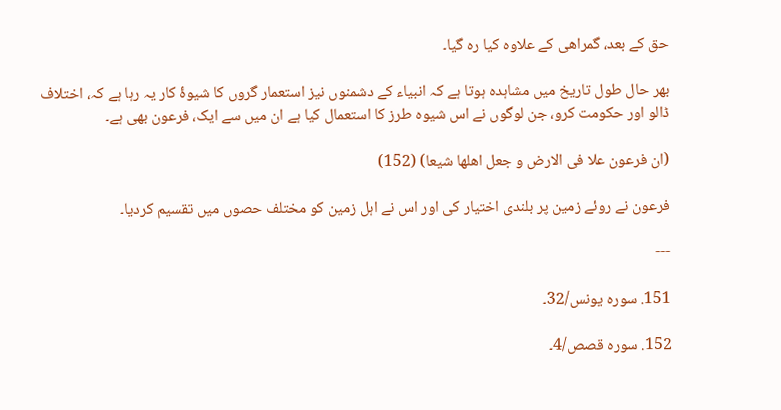حق کے بعد، گمراھی کے علاوہ کیا رہ گیا۔

بھر حال طول تاریخ میں مشاہدہ ہوتا ہے کہ انبیاء کے دشمنوں نیز استعمار گروں کا شیوۂ کار یہ رہا ہے کہ، اختلاف ڈالو اور حکومت کرو، جن لوگوں نے اس شیوہ طرز کا استعمال کیا ہے ان میں سے ایک، فرعون بھی ہے۔

(ان فرعون علا فی الارض و جعل اهلها شیعا) (152)

فرعون نے روئے زمین پر بلندی اختیار کی اور اس نے اہل زمین کو مختلف حصوں میں تقسیم کردیا۔

---

151. سورہ یونس/32۔

152. سورہ قصص/4۔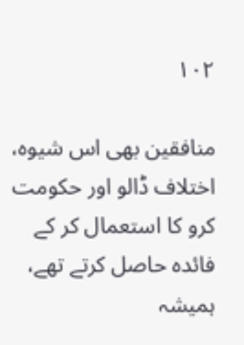۱۰۲

منافقین بھی اس شیوہ، اختلاف ڈالو اور حکومت کرو کا استعمال کر کے فائدہ حاصل کرتے تھے، ہمیشہ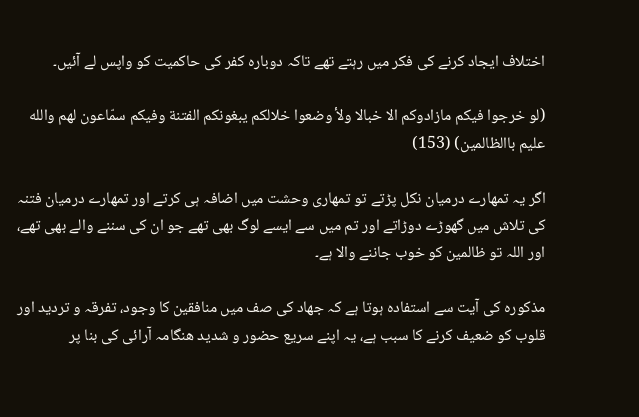اختلاف ایجاد کرنے کی فکر میں رہتے تھے تاکہ دوبارہ کفر کی حاکمیت کو واپس لے آئیں۔

(لو خرجوا فیکم مازادوکم الا خبالا ولأ وضعوا خلالکم یبغونکم الفتنة وفیکم سمّاعون لهم والله علیم باالظالمین) (153)

اگر یہ تمھارے درمیان نکل پڑتے تو تمھاری وحشت میں اضافہ ہی کرتے اور تمھارے درمیان فتنہ کی تلاش میں گھوڑے دوڑاتے اور تم میں سے ایسے لوگ بھی تھے جو ان کی سننے والے بھی تھے، اور اللہ تو ظالمین کو خوب جاننے والا ہے۔

مذکورہ کی آیت سے استفادہ ہوتا ہے کہ جھاد کی صف میں منافقین کا وجود، تفرقہ و تردید اور قلوب کو ضعیف کرنے کا سبب ہے، یہ اپنے سریع حضور و شدید ھنگامہ آرائی کی بنا پر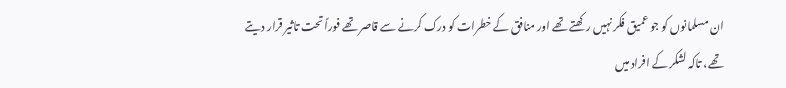ان مسلمانوں کو جو عمیق فکر نہیں رکھتے تھے اور منافق کے خطرات کو درک کرنے سے قاصر تھے فوراً تحت تاثیر قرار دیتے تھے، تاکہ لشکر کے افراد میں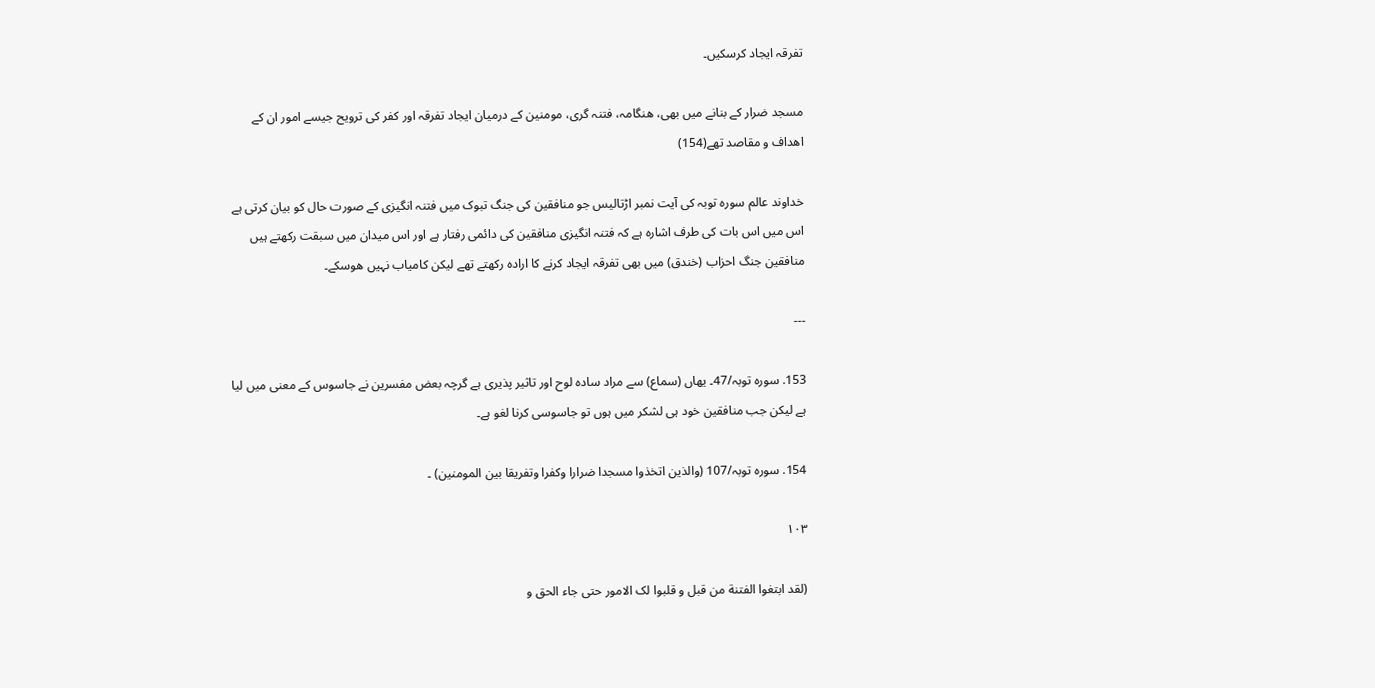تفرقہ ایجاد کرسکیں۔

مسجد ضرار کے بنانے میں بھی، ھنگامہ، فتنہ گری، مومنین کے درمیان ایجاد تفرقہ اور کفر کی ترویح جیسے امور ان کے اھداف و مقاصد تھے(154)

خداوند عالم سورہ توبہ کی آیت نمبر اڑتالیس جو منافقین کی جنگ تبوک میں فتنہ انگیزی کے صورت حال کو بیان کرتی ہے اس میں اس بات کی طرف اشارہ ہے کہ فتنہ انگیزی منافقین کی دائمی رفتار ہے اور اس میدان میں سبقت رکھتے ہیں منافقین جنگ احزاب (خندق) میں بھی تفرقہ ایجاد کرنے کا ارادہ رکھتے تھے لیکن کامیاب نہیں ھوسکے۔

---

153. سورہ توبہ/47۔ یھاں (سماع) سے مراد سادہ لوح اور تاثیر پذیری ہے گرچہ بعض مفسرین نے جاسوس کے معنی میں لیا ہے لیکن جب منافقین خود ہی لشکر میں ہوں تو جاسوسی کرنا لغو ہے۔

154. سورہ توبہ/107 (والذین اتخذوا مسجدا ضرارا وکفرا وتفریقا بین المومنین) ۔

۱۰۳

(لقد ابتغوا الفتنة من قبل و قلبوا لک الامور حتی جاء الحق و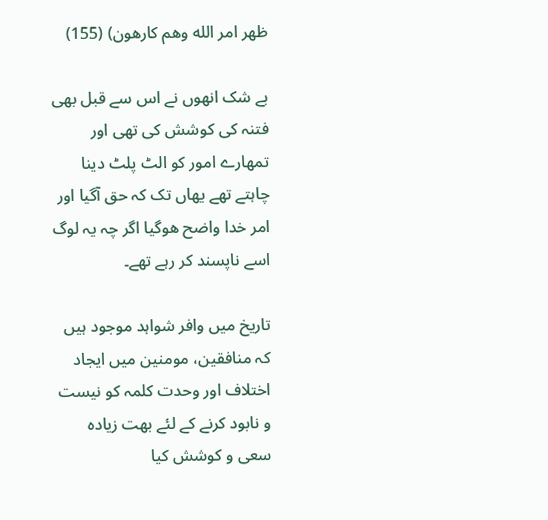ظهر امر الله وهم کارهون) (155)

بے شک انھوں نے اس سے قبل بھی فتنہ کی کوشش کی تھی اور تمھارے امور کو الٹ پلٹ دینا چاہتے تھے یھاں تک کہ حق آگیا اور امر خدا واضح ھوگیا اگر چہ یہ لوگ اسے ناپسند کر رہے تھے۔

تاریخ میں وافر شواہد موجود ہیں کہ منافقین، مومنین میں ایجاد اختلاف اور وحدت کلمہ کو نیست و نابود کرنے کے لئے بھت زیادہ سعی و کوشش کیا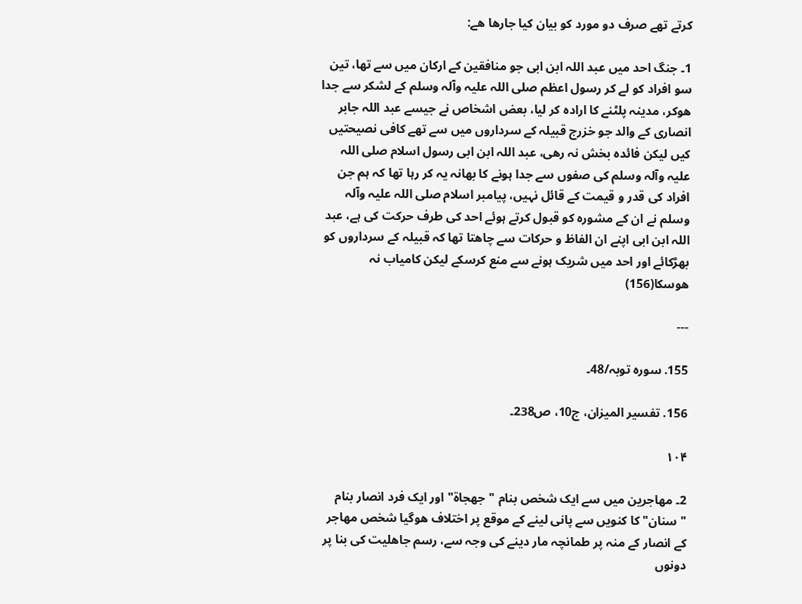کرتے تھے صرف دو مورد کو بیان کیا جارھا ھے:

1۔ جنگ احد میں عبد اللہ ابن ابی جو منافقین کے ارکان میں سے تھا، تین سو افراد کو لے کر رسول اعظم صلی اللہ علیہ وآلہ وسلم کے لشکر سے جدا ھوکر، مدینہ پلٹنے کا ارادہ کر لیا، بعض اشخاص نے جیسے عبد اللہ جابر انصاری کے والد جو خزرج قبیلہ کے سرداروں میں سے تھے کافی نصیحتیں کیں لیکن فائدہ بخش نہ رھی، عبد اللہ ابن ابی رسول اسلام صلی اللہ علیہ وآلہ وسلم کی صفوں سے جدا ہونے کا بھانہ یہ کر رہا تھا کہ ہم جن افراد کی قدر و قیمت کے قائل نہیں، پیامبر اسلام صلی اللہ علیہ وآلہ وسلم نے ان کے مشورہ کو قبول کرتے ہوئے احد کی طرف حرکت کی ہے، عبد اللہ ابن ابی اپنے ان الفاظ و حرکات سے چاھتا تھا کہ قبیلہ کے سرداروں کو بھڑکائے اور احد میں شریک ہونے سے منع کرسکے لیکن کامیاب نہ ھوسکا(156)

---

155. سورہ توبہ/48۔

156. تفسیر المیزان، ج10، ص238۔

۱۰۴

2۔ مھاجرین میں سے ایک شخص بنام "جھجاة" اور ایک فرد انصار بنام "سنان" کا کنویں سے پانی لینے کے موقع پر اختلاف ھوگیا شخص مھاجر کے انصار کے منہ پر طمانچہ مار دینے کی وجہ سے، رسم جاھلیت کی بنا پر دونوں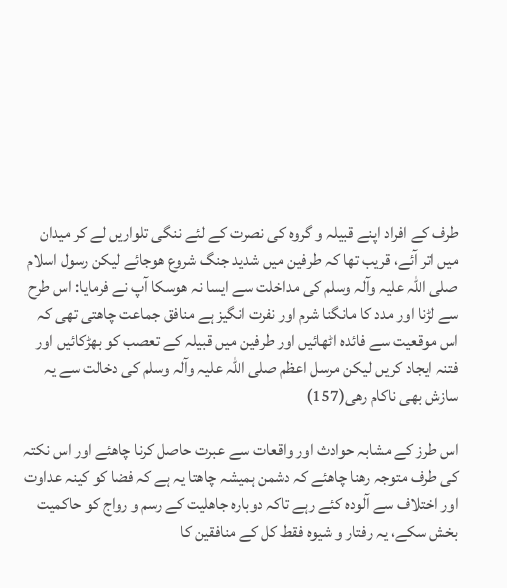طرف کے افراد اپنے قبیلہ و گروہ کی نصرت کے لئے ننگی تلواریں لے کر میدان میں اتر آئے، قریب تھا کہ طرفین میں شدید جنگ شروع ھوجائے لیکن رسول اسلام صلی اللہ علیہ وآلہ وسلم کی مداخلت سے ایسا نہ ھوسکا آپ نے فرمایا: اس طرح سے لڑنا اور مدد کا مانگنا شرم اور نفرت انگیز ہے منافق جماعت چاھتی تھی کہ اس موقعیت سے فائدہ اٹھائیں اور طرفین میں قبیلہ کے تعصب کو بھڑکائیں اور فتنہ ایجاد کریں لیکن مرسل اعظم صلی اللہ علیہ وآلہ وسلم کی دخالت سے یہ سازش بھی ناکام رھی(157)

اس طرز کے مشابہ حوادث اور واقعات سے عبرت حاصل کرنا چاھئے اور اس نکتہ کی طرف متوجہ رھنا چاھئے کہ دشمن ہمیشہ چاھتا یہ ہے کہ فضا کو کینہ عداوت اور اختلاف سے آلودہ کئے رہے تاکہ دوبارہ جاھلیت کے رسم و رواج کو حاکمیت بخش سکے، یہ رفتار و شیوہ فقط کل کے منافقین کا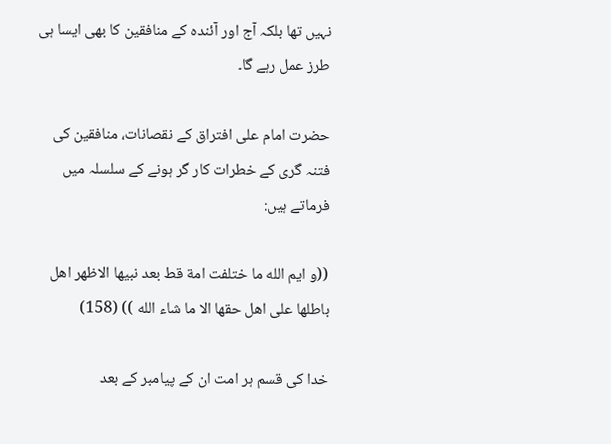نہیں تھا بلکہ آج اور آئندہ کے منافقین کا بھی ایسا ہی طرز عمل رہے گا۔

حضرت امام علی افتراق کے نقصانات، منافقین کی فتنہ گری کے خطرات کار گر ہونے کے سلسلہ میں فرماتے ہیں:

((و ایم الله ما ختلفت امة قط بعد نبیها الاظهر اهل باطلها علی اهل حقها الا ما شاء الله )) (158)

خدا کی قسم ہر امت ان کے پیامبر کے بعد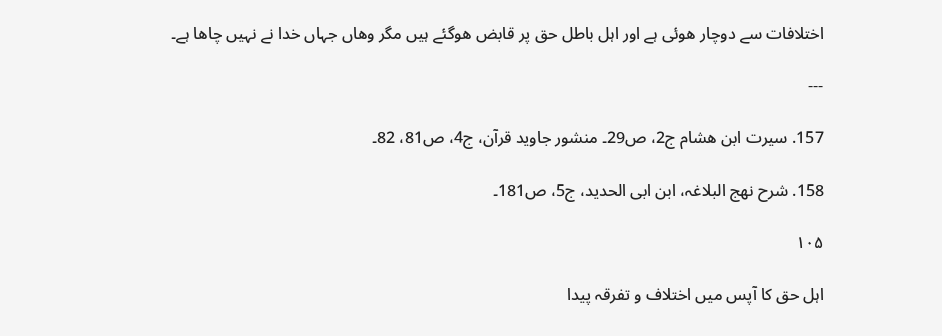اختلافات سے دوچار ھوئی ہے اور اہل باطل حق پر قابض ھوگئے ہیں مگر وھاں جہاں خدا نے نہیں چاھا ہے۔

---

157. سیرت ابن ھشام ج2، ص29۔ منشور جاوید قرآن، ج4، ص81، 82۔

158. شرح نھج البلاغہ، ابن ابی الحدید، ج5، ص181۔

۱۰۵

اہل حق کا آپس میں اختلاف و تفرقہ پیدا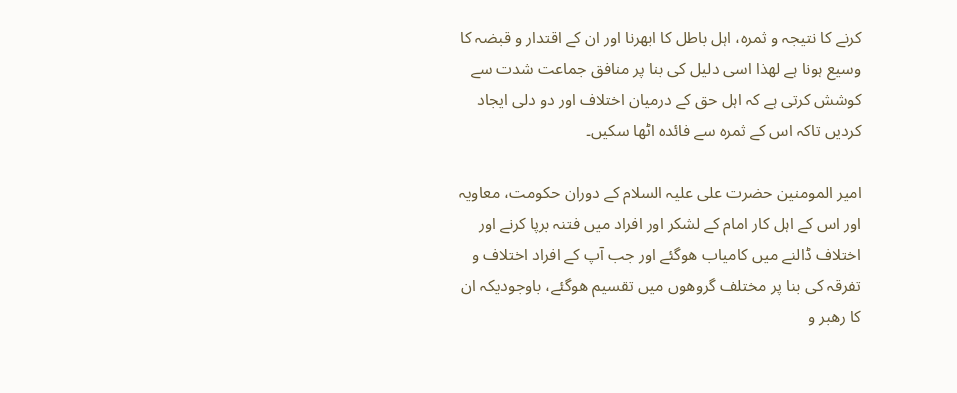کرنے کا نتیجہ و ثمرہ، اہل باطل کا ابھرنا اور ان کے اقتدار و قبضہ کا وسیع ہونا ہے لھذا اسی دلیل کی بنا پر منافق جماعت شدت سے کوشش کرتی ہے کہ اہل حق کے درمیان اختلاف اور دو دلی ایجاد کردیں تاکہ اس کے ثمرہ سے فائدہ اٹھا سکیں۔

امیر المومنین حضرت علی علیہ السلام کے دوران حکومت، معاویہ اور اس کے اہل کار امام کے لشکر اور افراد میں فتنہ برپا کرنے اور اختلاف ڈالنے میں کامیاب ھوگئے اور جب آپ کے افراد اختلاف و تفرقہ کی بنا پر مختلف گروھوں میں تقسیم ھوگئے، باوجودیکہ ان کا رھبر و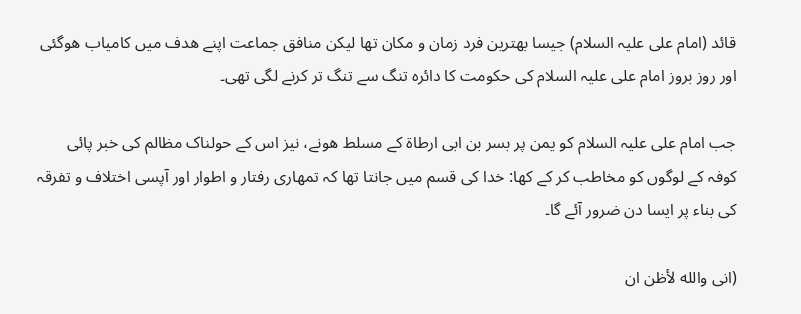قائد (امام علی علیہ السلام) جیسا بھترین فرد زمان و مکان تھا لیکن منافق جماعت اپنے ھدف میں کامیاب ھوگئی اور روز بروز امام علی علیہ السلام کی حکومت کا دائرہ تنگ سے تنگ تر کرنے لگی تھی۔

جب امام علی علیہ السلام کو یمن پر بسر بن ابی ارطاة کے مسلط ھونے، نیز اس کے حولناک مظالم کی خبر پائی کوفہ کے لوگوں کو مخاطب کر کے کھا: خدا کی قسم میں جانتا تھا کہ تمھاری رفتار و اطوار اور آپسی اختلاف و تفرقہ کی بناء پر ایسا دن ضرور آئے گا۔

(انی والله لأظن ان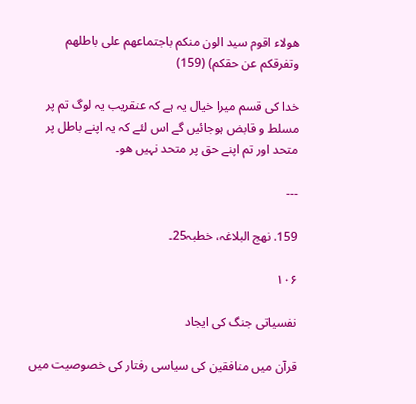هولاء اقوم سید الون منکم باجتماعهم علی باطلهم وتفرقکم عن حقکم) (159)

خدا کی قسم میرا خیال یہ ہے کہ عنقریب یہ لوگ تم پر مسلط و قابض ہوجائیں گے اس لئے کہ یہ اپنے باطل پر متحد اور تم اپنے حق پر متحد نہیں ھو۔

---

159. نھج البلاغہ، خطبہ25۔

۱۰۶

نفسیاتی جنگ کی ایجاد

قرآن میں منافقین کی سیاسی رفتار کی خصوصیت میں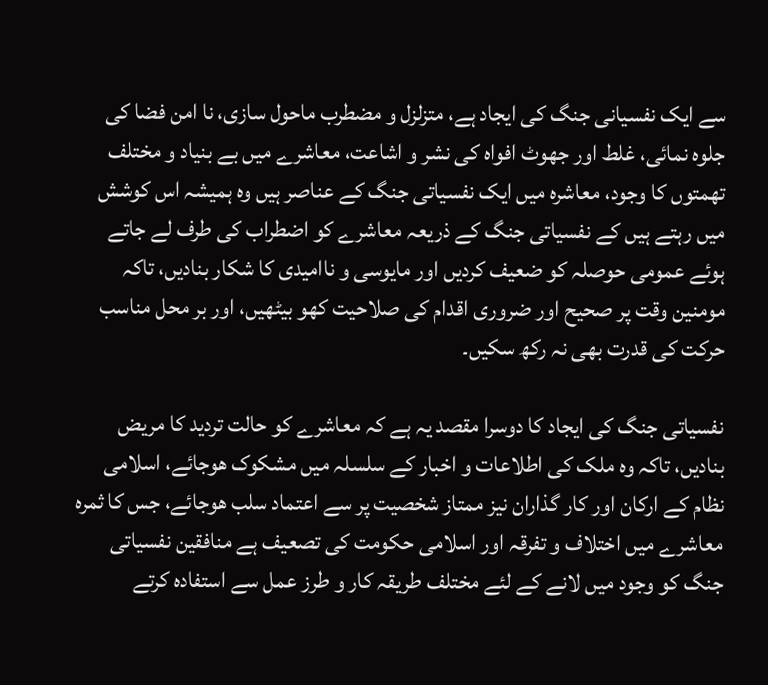سے ایک نفسیانی جنگ کی ایجاد ہے، متزلزل و مضطرب ماحول سازی، نا امن فضا کی جلوہ نمائی، غلط اور جھوٹ افواہ کی نشر و اشاعت، معاشرے میں بے بنیاد و مختلف تھمتوں کا وجود، معاشرہ میں ایک نفسیاتی جنگ کے عناصر ہیں وہ ہمیشہ اس کوشش میں رہتے ہیں کے نفسیاتی جنگ کے ذریعہ معاشرے کو اضطراب کی طرف لے جاتے ہوئے عمومی حوصلہ کو ضعیف کردیں اور مایوسی و ناامیدی کا شکار بنادیں، تاکہ مومنین وقت پر صحیح اور ضروری اقدام کی صلاحیت کھو بیٹھیں، اور بر محل مناسب حرکت کی قدرت بھی نہ رکھ سکیں۔

نفسیاتی جنگ کی ایجاد کا دوسرا مقصد یہ ہے کہ معاشرے کو حالت تردید کا مریض بنادیں، تاکہ وہ ملک کی اطلاعات و اخبار کے سلسلہ میں مشکوک ھوجائے، اسلامی نظام کے ارکان اور کار گذاران نیز ممتاز شخصیت پر سے اعتماد سلب ھوجائے، جس کا ثمرہ معاشرے میں اختلاف و تفرقہ اور اسلامی حکومت کی تصعیف ہے منافقین نفسیاتی جنگ کو وجود میں لانے کے لئے مختلف طریقہ کار و طرز عمل سے استفادہ کرتے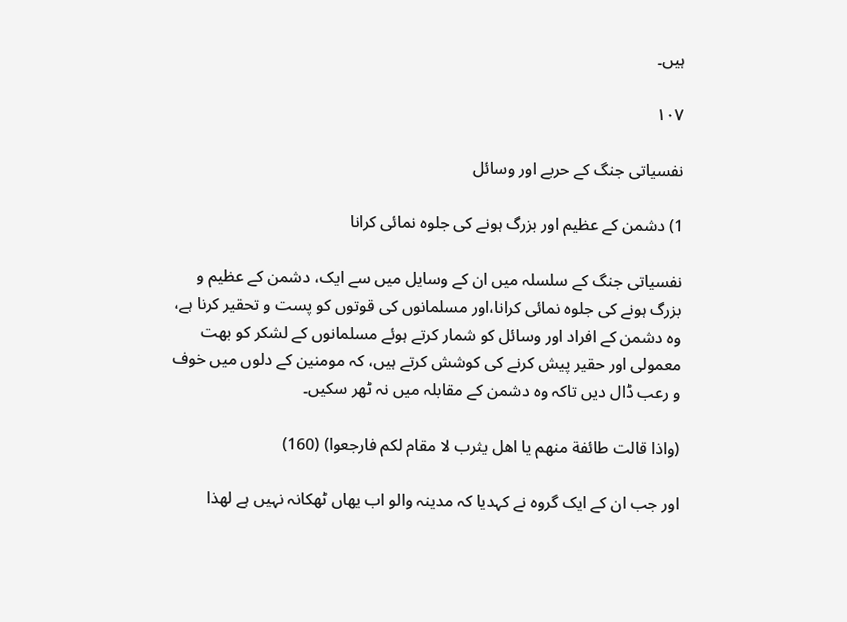ہیں۔

۱۰۷

نفسیاتی جنگ کے حربے اور وسائل

1) دشمن کے عظیم اور بزرگ ہونے کی جلوہ نمائی کرانا

نفسیاتی جنگ کے سلسلہ میں ان کے وسایل میں سے ایک، دشمن کے عظیم و بزرگ ہونے کی جلوہ نمائی کرانا،اور مسلمانوں کی قوتوں کو پست و تحقیر کرنا ہے، وہ دشمن کے افراد اور وسائل کو شمار کرتے ہوئے مسلمانوں کے لشکر کو بھت معمولی اور حقیر پیش کرنے کی کوشش کرتے ہیں، کہ مومنین کے دلوں میں خوف و رعب ڈال دیں تاکہ وہ دشمن کے مقابلہ میں نہ ٹھر سکیں۔

(واذا قالت طائفة منهم یا اهل یثرب لا مقام لکم فارجعوا) (160)

اور جب ان کے ایک گروہ نے کہدیا کہ مدینہ والو اب یھاں ٹھکانہ نہیں ہے لھذا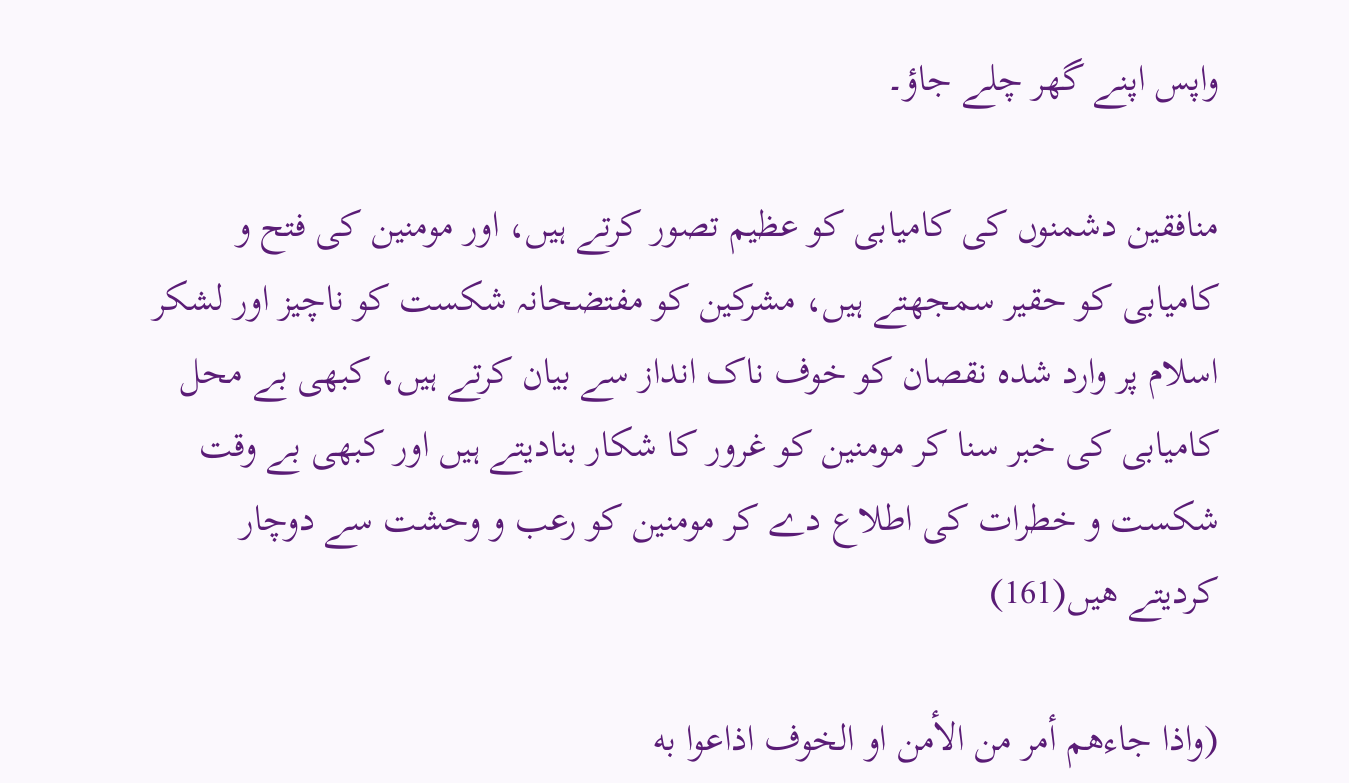واپس اپنے گھر چلے جاؤ۔

منافقین دشمنوں کی کامیابی کو عظیم تصور کرتے ہیں، اور مومنین کی فتح و کامیابی کو حقیر سمجھتے ہیں، مشرکین کو مفتضحانہ شکست کو ناچیز اور لشکر اسلام پر وارد شدہ نقصان کو خوف ناک انداز سے بیان کرتے ہیں، کبھی بے محل کامیابی کی خبر سنا کر مومنین کو غرور کا شکار بنادیتے ہیں اور کبھی بے وقت شکست و خطرات کی اطلاع دے کر مومنین کو رعب و وحشت سے دوچار کردیتے ھیں(161)

(واذا جاءهم أمر من الأمن او الخوف اذاعوا به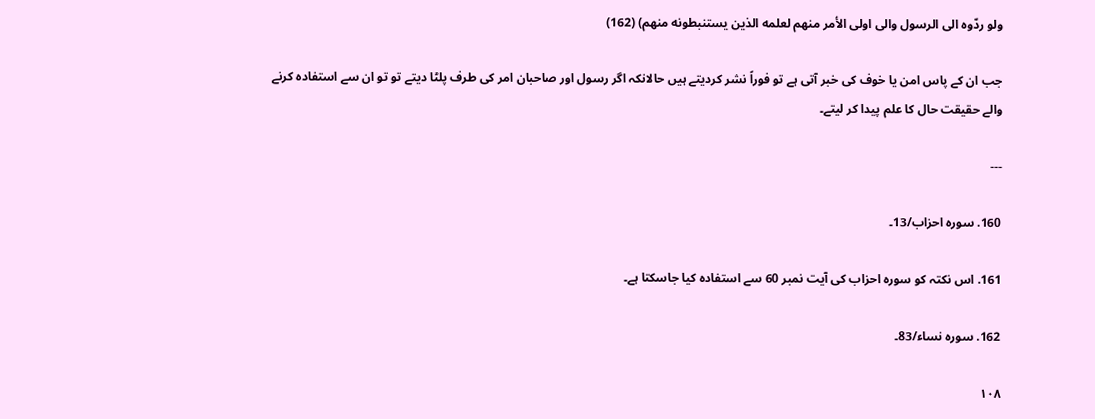ولو ردّوه الی الرسول والی اولی الأمر منهم لعلمه الذین یستنبطونه منهم) (162)

جب ان کے پاس امن یا خوف کی خبر آتی ہے تو فوراً نشر کردیتے ہیں حالانکہ اگر رسول اور صاحبان امر کی طرف پلٹا دیتے تو تو ان سے استفادہ کرنے والے حقیقت حال کا علم پیدا کر لیتے۔

---

160. سورہ احزاب/13۔

161. اس نکتہ کو سورہ احزاب کی آیت نمبر 60 سے استفادہ کیا جاسکتا ہے۔

162. سورہ نساء/83۔

۱۰۸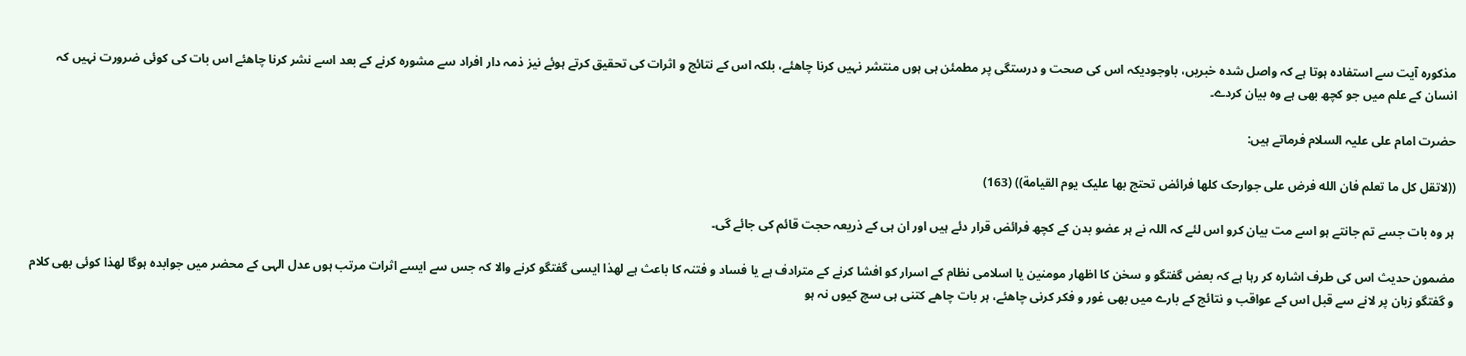مذکورہ آیت سے استفادہ ہوتا ہے کہ واصل شدہ خبریں، باوجودیکہ اس کی صحت و درستگی پر مطمئن ہی ہوں منتشر نہیں کرنا چاھئے، بلکہ اس کے نتائج و اثرات کی تحقیق کرتے ہوئے نیز ذمہ دار افراد سے مشورہ کرنے کے بعد اسے نشر کرنا چاھئے اس بات کی کوئی ضرورت نہیں کہ انسان کے علم میں جو کچھ بھی ہے وہ بیان کردے۔

حضرت امام علی علیہ السلام فرماتے ہیں:

((لاتقل کل ما تعلم فان الله فرض علی جوارحک کلها فرائض تحتج بها علیک یوم القیامة)) (163)

ہر وہ بات جسے تم جانتے ہو اسے مت بیان کرو اس لئے کہ اللہ نے ہر عضو بدن کے کچھ فرائض قرار دئے ہیں اور ان ہی کے ذریعہ حجت قائم کی جائے گی۔

مضمون حدیث اس کی طرف اشارہ کر رہا ہے کہ بعض گفتگو و سخن کا اظھار مومنین یا اسلامی نظام کے اسرار کو افشا کرنے کے مترادف ہے یا فساد و فتنہ کا باعث ہے لھذا ایسی گفتگو کرنے والا کہ جس سے ایسے اثرات مرتب ہوں عدل الہی کے محضر میں جوابدہ ہوگا لھذا کوئی بھی کلام و گفتگو زبان پر لانے سے قبل اس کے عواقب و نتائج کے بارے میں بھی غور و فکر کرنی چاھئے، ہر بات چاھے کتنی ہی سچ کیوں نہ ہو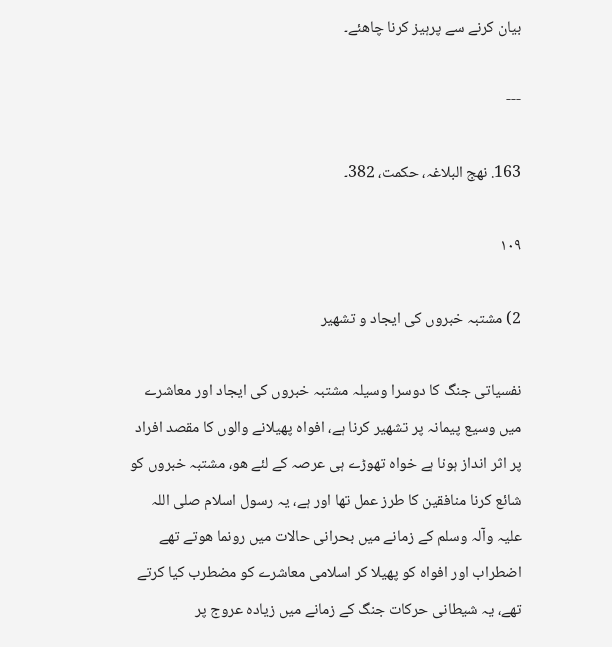بیان کرنے سے پرہیز کرنا چاھئے۔

---

163. نھج البلاغہ، حکمت، 382۔

۱۰۹

2) مشتبہ خبروں کی ایجاد و تشھیر

نفسیاتی جنگ کا دوسرا وسیلہ مشتبہ خبروں کی ایجاد اور معاشرے میں وسیع پیمانہ پر تشھیر کرنا ہے، افواہ پھیلانے والوں کا مقصد افراد پر اثر انداز ہونا ہے خواہ تھوڑے ہی عرصہ کے لئے ھو، مشتبہ خبروں کو شائع کرنا منافقین کا طرز عمل تھا اور ہے، یہ رسول اسلام صلی اللہ علیہ وآلہ وسلم کے زمانے میں بحرانی حالات میں رونما ھوتے تھے اضطراب اور افواہ کو پھیلا کر اسلامی معاشرے کو مضطرب کیا کرتے تھے، یہ شیطانی حرکات جنگ کے زمانے میں زیادہ عروج پر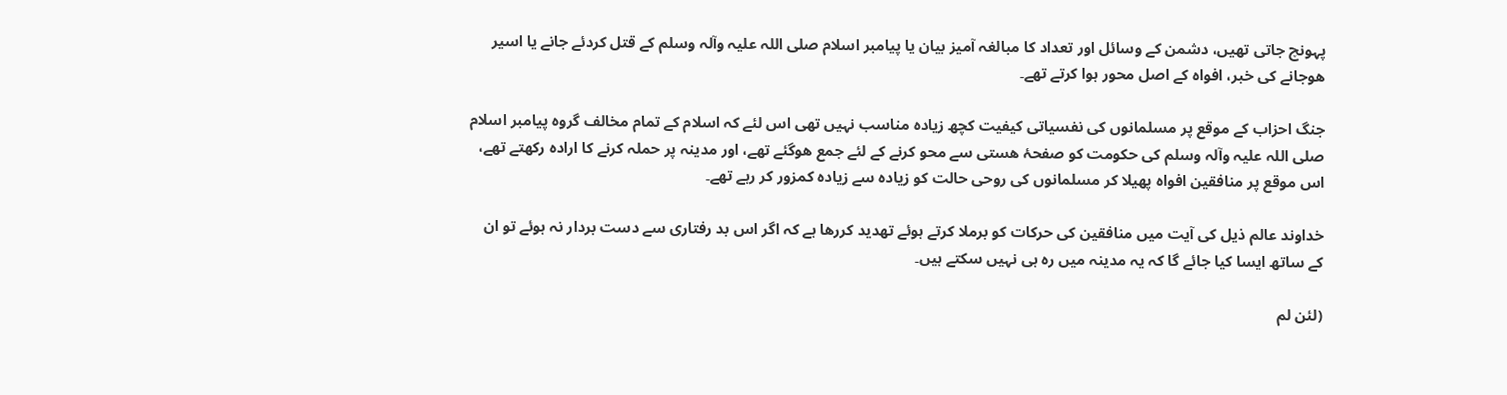پہونچ جاتی تھیں، دشمن کے وسائل اور تعداد کا مبالغہ آمیز بیان یا پیامبر اسلام صلی اللہ علیہ وآلہ وسلم کے قتل کردئے جانے یا اسیر ھوجانے کی خبر، افواہ کے اصل محور ہوا کرتے تھے۔

جنگ احزاب کے موقع پر مسلمانوں کی نفسیاتی کیفیت کچھ زیادہ مناسب نہیں تھی اس لئے کہ اسلام کے تمام مخالف گروہ پیامبر اسلام صلی اللہ علیہ وآلہ وسلم کی حکومت کو صفحۂ ھستی سے محو کرنے کے لئے جمع ھوگئے تھے، اور مدینہ پر حملہ کرنے کا ارادہ رکھتے تھے، اس موقع پر منافقین افواہ پھیلا کر مسلمانوں کی روحی حالت کو زیادہ سے زیادہ کمزور کر رہے تھے۔

خداوند عالم ذیل کی آیت میں منافقین کی حرکات کو برملا کرتے ہوئے تھدید کررھا ہے کہ اگر اس بد رفتاری سے دست بردار نہ ہوئے تو ان کے ساتھ ایسا کیا جائے گا کہ یہ مدینہ میں رہ ہی نہیں سکتے ہیں۔

(لئن لم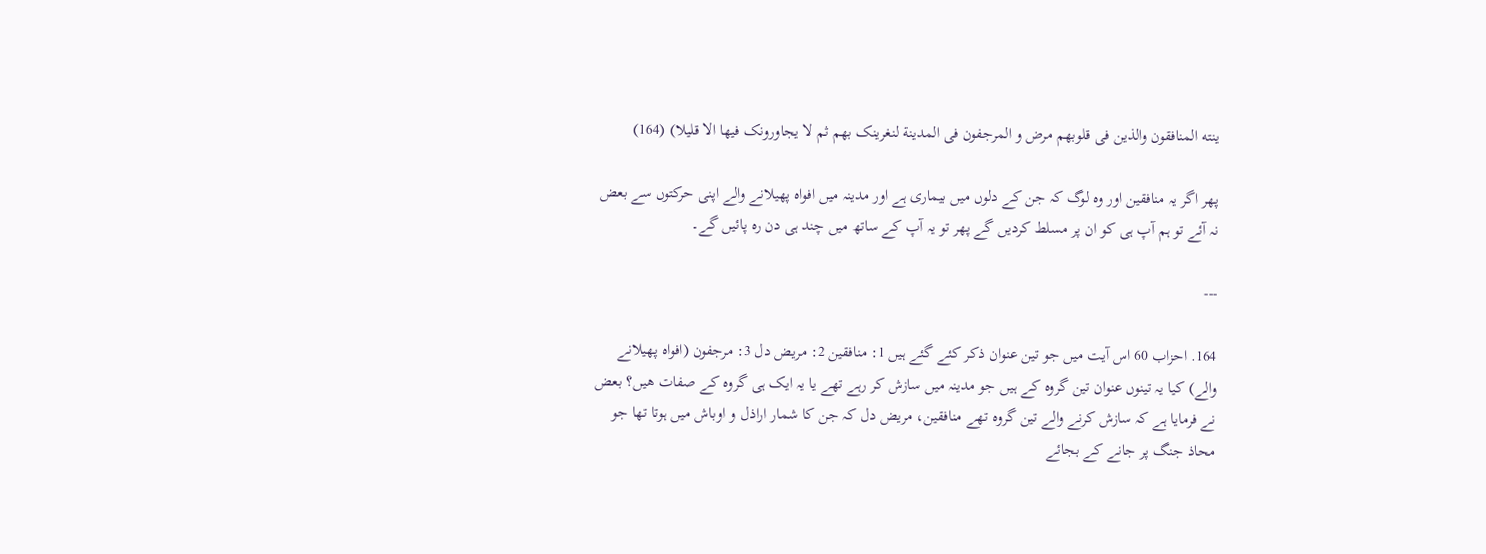ینته المنافقون والذین فی قلوبهم مرض و المرجفون فی المدینة لنغرینک بهم ثم لا یجاورونک فیها الا قلیلا) (164)

پھر اگر یہ منافقین اور وہ لوگ کہ جن کے دلوں میں بیماری ہے اور مدینہ میں افواہ پھیلانے والے اپنی حرکتوں سے بعض نہ آئے تو ہم آپ ہی کو ان پر مسلط کردیں گے پھر تو یہ آپ کے ساتھ میں چند ہی دن رہ پائیں گے۔

---

164. احزاب 60 اس آیت میں جو تین عنوان ذکر کئے گئے ہیں 1: منافقین 2: مریض دل 3: مرجفون (افواہ پھیلانے والے) کیا یہ تینوں عنوان تین گروہ کے ہیں جو مدینہ میں سازش کر رہے تھے یا یہ ایک ہی گروہ کے صفات ھیں؟ بعض نے فرمایا ہے کہ سازش کرنے والے تین گروہ تھے منافقین، مریض دل کہ جن کا شمار اراذل و اوباش میں ہوتا تھا جو محاذ جنگ پر جانے کے بجائے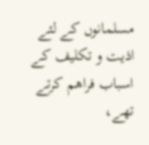مسلمانوں کے لئے اذیت و تکلیف کے اسباب فراھم کرتے تھے،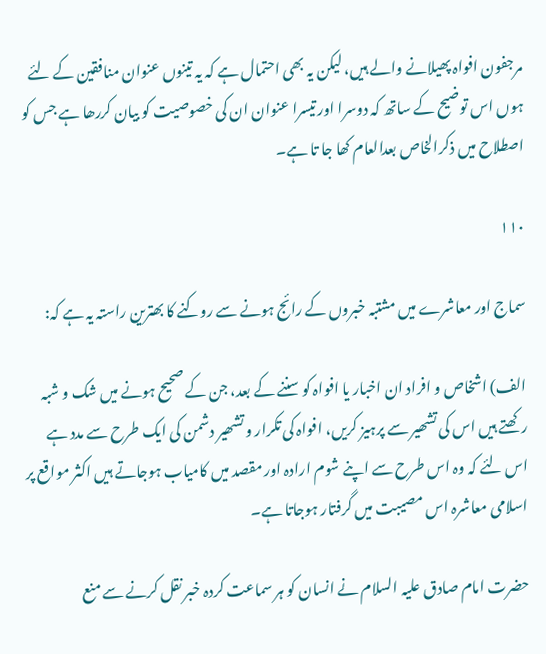مرجفون افواہ پھیلانے والے ہیں، لیکن یہ بھی احتمال ہے کہ یہ تینوں عنوان منافقین کے لئے ہوں اس توضیح کے ساتھ کہ دوسرا اور تیسرا عنوان ان کی خصوصیت کو بیان کررھا ہے جس کو اصطلاح میں ذکرالخاص بعدالعام کھا جا تا ہے۔

۱۱۰

سماج اور معاشرے میں مشتبہ خبروں کے رائج ہونے سے روکنے کا بھترین راستہ یہ ہے کہ:

الف) اشخاص و افراد ان اخبار یا افواہ کو سننے کے بعد، جن کے صحیح ہونے میں شک و شبہ رکھتے ہیں اس کی تشھیر سے پرہیز کریں، افواہ کی تکرار و تشھیر دشمن کی ایک طرح سے مدد ہے اس لئے کہ وہ اس طرح سے اپنے شوم ارادہ اور مقصد میں کامیاب ہوجاتے ہیں اکثر مواقع پر اسلامی معاشرہ اس مصیبت میں گرفتار ہوجاتا ہے۔

حضرت امام صادق علیہ السلام نے انسان کو ہر سماعت کردہ خبر نقل کرنے سے منع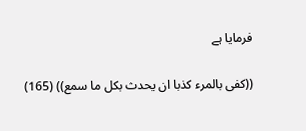فرمایا ہے

((کفی بالمرء کذبا ان یحدث بکل ما سمع)) (165)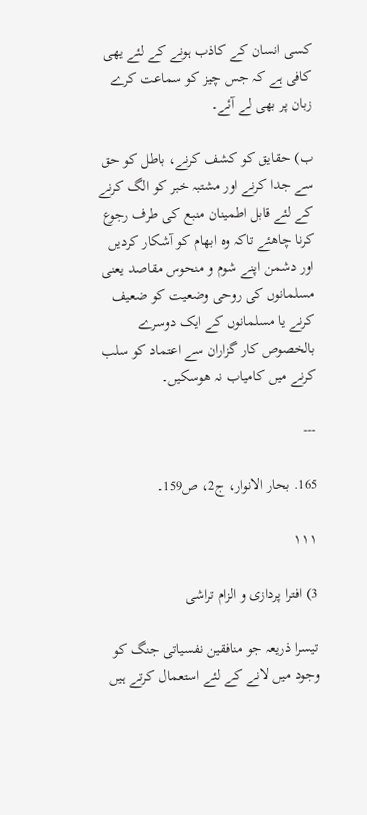کسی انسان کے کاذب ہونے کے لئے یھی کافی ہے کہ جس چیز کو سماعت کرے زبان پر بھی لے آئے۔

ب) حقایق کو کشف کرنے، باطل کو حق سے جدا کرنے اور مشتبہ خبر کو الگ کرنے کے لئے قابل اطمینان منبع کی طرف رجوع کرنا چاھئے تاکہ وہ ابھام کو آشکار کردیں اور دشمن اپنے شوم و منحوس مقاصد یعنی مسلمانوں کی روحی وضعیت کو ضعیف کرنے یا مسلمانوں کے ایک دوسرے بالخصوص کار گزاران سے اعتماد کو سلب کرنے میں کامیاب نہ ھوسکیں۔

---

165. بحار الانوار، ج2، ص159۔

۱۱۱

3) افترا پردازی و الزام تراشی

تیسرا ذریعہ جو منافقین نفسیاتی جنگ کو وجود میں لانے کے لئے استعمال کرتے ہیں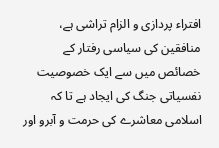افتراء پردازی و الزام تراشی ہے، منافقین کی سیاسی رفتار کے خصائص میں سے ایک خصوصیت نفسیاتی جنگ کی ایجاد ہے تا کہ اسلامی معاشرے کی حرمت و آبرو اور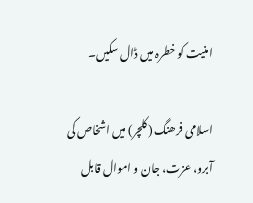امنیت کو خطرہ میں ڈال سکیں۔

اسلامی فرھنگ (کلچر) میں اشخاص کی آبرو، عزت، جان و اموال قابل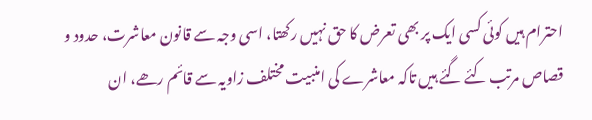احترام ہیں کوئی کسی ایک پر بھی تعرض کا حق نہیں رکھتا، اسی وجہ سے قانون معاشرت، حدود و قصاص مرتب کئے گئے ہیں تاکہ معاشرے کی امنبیت مختلف زاویہ سے قائم رھے، ان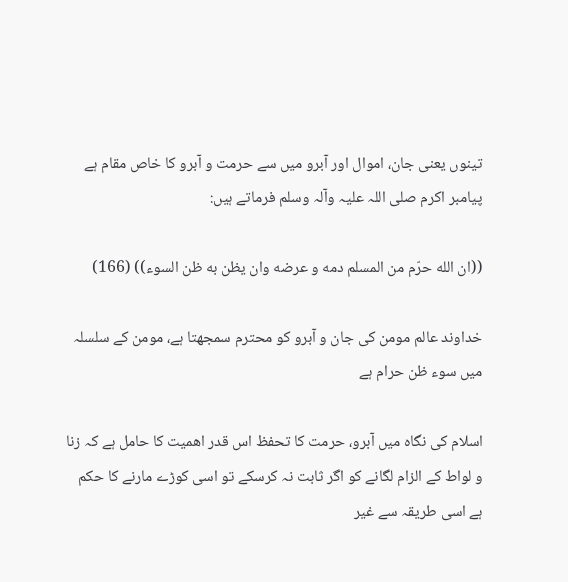تینوں یعنی جان، اموال اور آبرو میں سے حرمت و آبرو کا خاص مقام ہے پیامبر اکرم صلی اللہ علیہ وآلہ وسلم فرماتے ہیں:

((ان الله حرّم من المسلم دمه و عرضه وان یظن به ظن السوء)) (166)

خداوند عالم مومن کی جان و آبرو کو محترم سمجھتا ہے، مومن کے سلسلہ میں سوء ظن حرام ہے

اسلام کی نگاہ میں آبرو، حرمت کا تحفظ اس قدر اھمیت کا حامل ہے کہ زنا و لواط کے الزام لگانے کو اگر ثابت نہ کرسکے تو اسی کوڑے مارنے کا حکم ہے اسی طریقہ سے غیر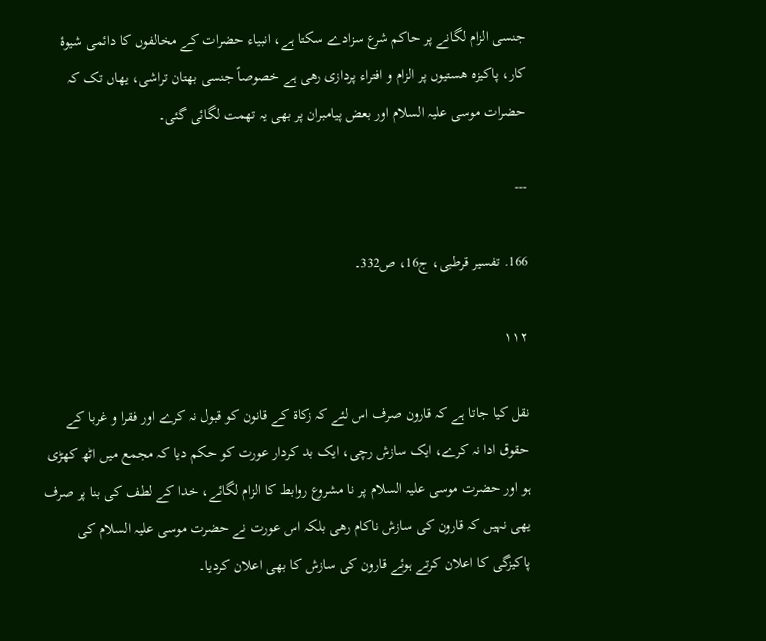جنسی الزام لگانے پر حاکم شرع سزادے سکتا ہے، انبیاء حضرات کے مخالفوں کا دائمی شیوۂ کار، پاکیزہ ھستیوں پر الزام و افتراء پردازی رھی ہے خصوصاً جنسی بھتان تراشی، یھاں تک کہ حضرات موسی علیہ السلام اور بعض پیامبران پر بھی یہ تھمت لگائی گئی۔

---

166. تفسیر قرطبی، ج16، ص332۔

۱۱۲

نقل کیا جاتا ہے کہ قارون صرف اس لئے کہ زکاة کے قانون کو قبول نہ کرے اور فقرا و غربا کے حقوق ادا نہ کرے، ایک سازش رچی، ایک بد کردار عورت کو حکم دیا کہ مجمع میں اٹھ کھڑی ہو اور حضرت موسی علیہ السلام پر نا مشروع روابط کا الزام لگائے، خدا کے لطف کی بنا پر صرف یھی نہیں کہ قارون کی سازش ناکام رھی بلکہ اس عورت نے حضرت موسی علیہ السلام کی پاکیزگی کا اعلان کرتے ہوئے قارون کی سازش کا بھی اعلان کردیا۔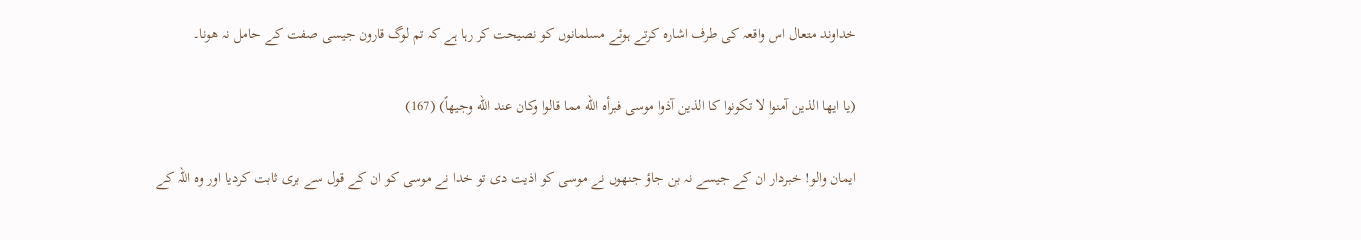خداوند متعال اس واقعہ کی طرف اشارہ کرتے ہوئے مسلمانوں کو نصیحت کر رہا ہے کہ تم لوگ قارون جیسی صفت کے حامل نہ ھونا۔

(یا ایها الذین آمنوا لا تکونوا کا الذین آذوا موسی فبرأه الله مما قالوا وکان عند الله وجیهاً) (167)

ایمان والو! خبردار ان کے جیسے نہ بن جاؤ جنھوں نے موسی کو اذیت دی تو خدا نے موسی کو ان کے قول سے بری ثابت کردیا اور وہ اللہ کے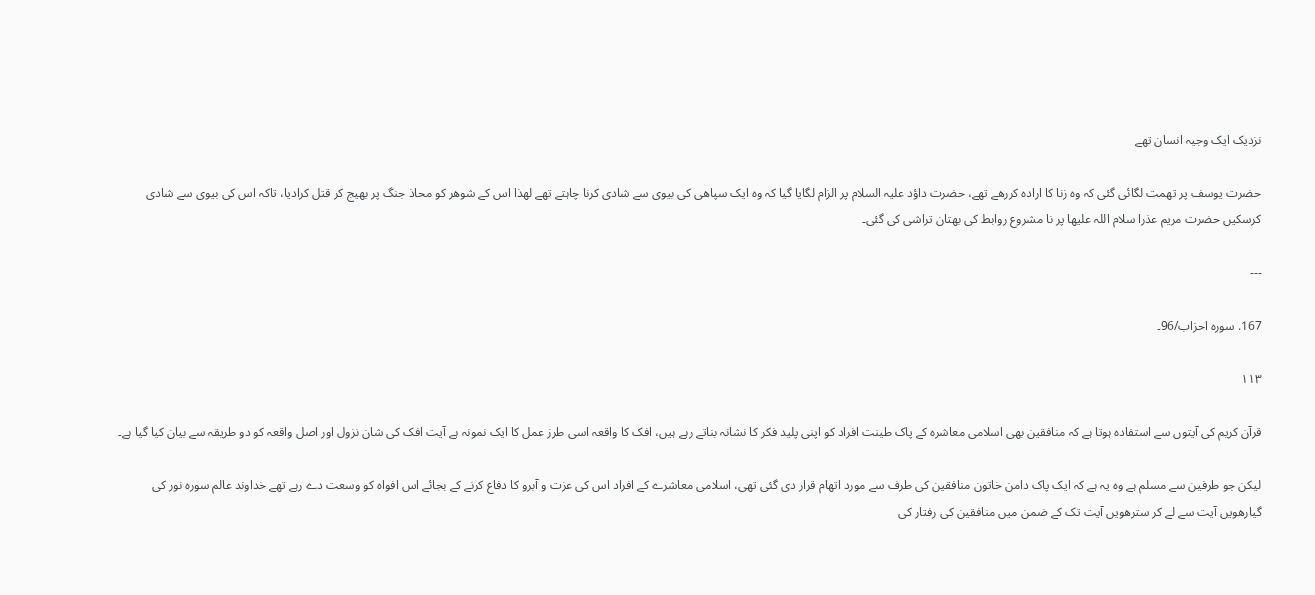نزدیک ایک وجیہ انسان تھے

حضرت یوسف پر تھمت لگائی گئی کہ وہ زنا کا ارادہ کررھے تھے، حضرت داؤد علیہ السلام پر الزام لگایا گیا کہ وہ ایک سپاھی کی بیوی سے شادی کرنا چاہتے تھے لھذا اس کے شوھر کو محاذ جنگ پر بھیج کر قتل کرادیا، تاکہ اس کی بیوی سے شادی کرسکیں حضرت مریم عذرا سلام اللہ علیھا پر نا مشروع روابط کی بھتان تراشی کی گئی۔

---

167. سورہ احزاب/96۔

۱۱۳

قرآن کریم کی آیتوں سے استفادہ ہوتا ہے کہ منافقین بھی اسلامی معاشرہ کے پاک طینت افراد کو اپنی پلید فکر کا نشانہ بناتے رہے ہیں، افک کا واقعہ اسی طرز عمل کا ایک نمونہ ہے آیت افک کی شان نزول اور اصل واقعہ کو دو طریقہ سے بیان کیا گیا ہے۔

لیکن جو طرفین سے مسلم ہے وہ یہ ہے کہ ایک پاک دامن خاتون منافقین کی طرف سے مورد اتھام قرار دی گئی تھی، اسلامی معاشرے کے افراد اس کی عزت و آبرو کا دفاع کرنے کے بجائے اس افواہ کو وسعت دے رہے تھے خداوند عالم سورہ نور کی گیارھویں آیت سے لے کر سترھویں آیت تک کے ضمن میں منافقین کی رفتار کی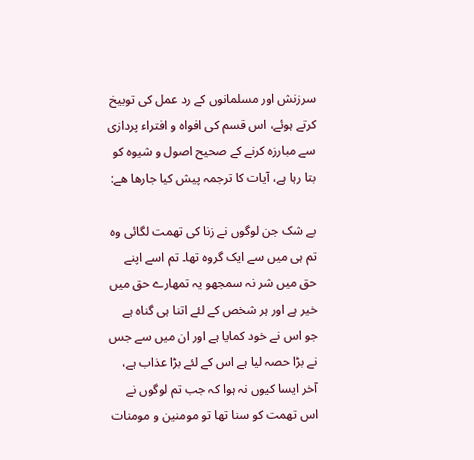سرزنش اور مسلمانوں کے رد عمل کی توبیخ کرتے ہوئے، اس قسم کی افواہ و افتراء پردازی سے مبارزہ کرنے کے صحیح اصول و شیوہ کو بتا رہا ہے، آیات کا ترجمہ پیش کیا جارھا ھے:

بے شک جن لوگوں نے زنا کی تھمت لگائی وہ تم ہی میں سے ایک گروہ تھا۔ تم اسے اپنے حق میں شر نہ سمجھو یہ تمھارے حق میں خیر ہے اور ہر شخص کے لئے اتنا ہی گناہ ہے جو اس نے خود کمایا ہے اور ان میں سے جس نے بڑا حصہ لیا ہے اس کے لئے بڑا عذاب ہے، آخر ایسا کیوں نہ ہوا کہ جب تم لوگوں نے اس تھمت کو سنا تھا تو مومنین و مومنات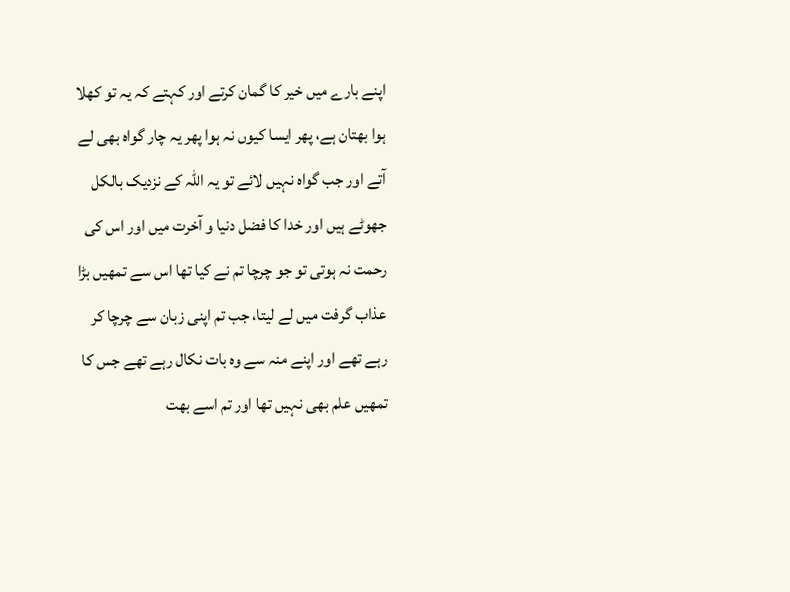اپنے بارے میں خیر کا گمان کرتے اور کہتے کہ یہ تو کھلا ہوا بھتان ہے، پھر ایسا کیوں نہ ہوا پھر یہ چار گواہ بھی لے آتے اور جب گواہ نہیں لائے تو یہ اللہ کے نزدیک بالکل جھوٹے ہیں اور خدا کا فضل دنیا و آخرت میں اور اس کی رحمت نہ ہوتی تو جو چرچا تم نے کیا تھا اس سے تمھیں بڑا عذاب گرفت میں لے لیتا، جب تم اپنی زبان سے چرچا کر رہے تھے اور اپنے منہ سے وہ بات نکال رہے تھے جس کا تمھیں علم بھی نہیں تھا اور تم اسے بھت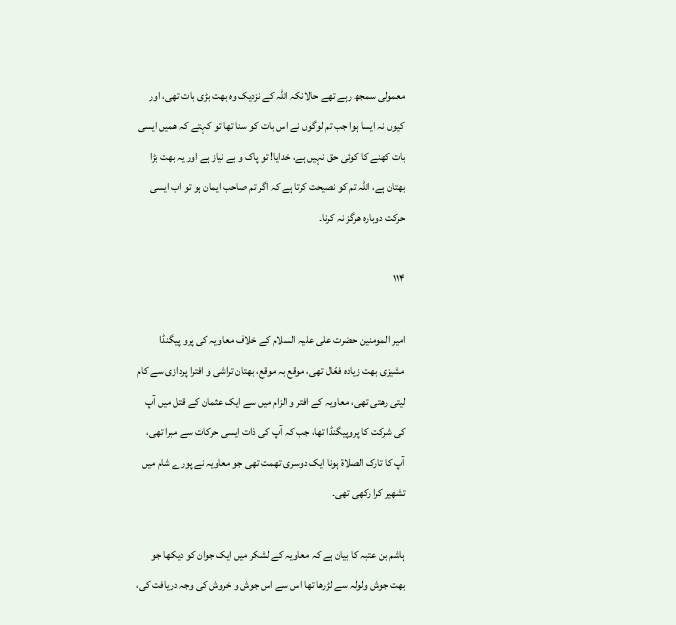معمولی سمجھ رہے تھے حالانکہ اللہ کے نزدیک وہ بھت بڑی بات تھی، اور کیوں نہ ایسا ہوا جب تم لوگوں نے اس بات کو سنا تھا تو کہتے کہ ھمیں ایسی بات کھنے کا کوئی حق نہیں ہے، خدایا! تو پاک و بے نیاز ہے اور یہ بھت بڑا بھتان ہے، اللہ تم کو نصیحت کرتا ہے کہ اگر تم صاحب ایمان ہو تو اب ایسی حرکت دوبارہ ھرگز نہ کرنا۔

۱۱۴

امیر المومنین حضرت علی علیہ السلام کے خلاف معاویہ کی پرو پیگنڈا مشیزی بھت زیادہ فعّال تھی، موقع بہ موقع، بھتان تراشی و افترا پردازی سے کام لیتی رھتی تھی، معاویہ کے افتر و الزام میں سے ایک عثمان کے قتل میں آپ کی شرکت کا پروپیگنڈا تھا، جب کہ آپ کی ذات ایسی حرکات سے مبرا تھی، آپ کا تارک الصلاۃ ہونا ایک دوسری تھمت تھی جو معاویہ نے پورے شام میں تشھیر کرا رکھی تھی۔

ہاشم بن عتبہ کا بیان ہے کہ معاویہ کے لشکر میں ایک جوان کو دیکھا جو بھت جوش ولولہ سے لڑرھا تھا اس سے اس جوش و خروش کی وجہ دریافت کی،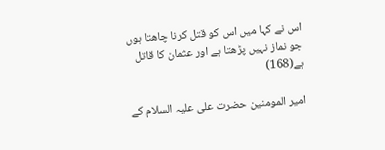اس نے کہا میں اس کو قتل کرنا چاھتا ہوں جو نماز نہیں پڑھتا ہے اور عثمان کا قاتل ہے(168)

امیر المومنین حضرت علی علیہ السلام کے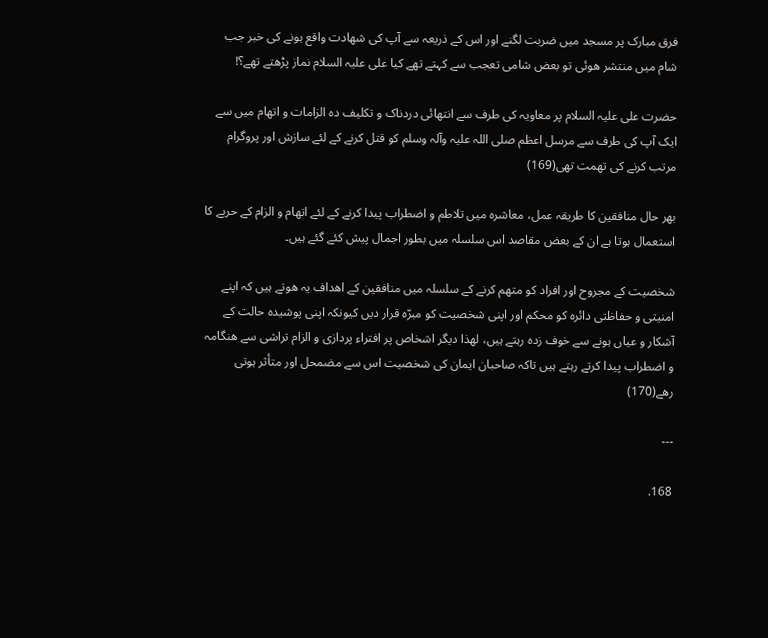فرق مبارک پر مسجد میں ضربت لگنے اور اس کے ذریعہ سے آپ کی شھادت واقع ہونے کی خبر جب شام میں منتشر ھوئی تو بعض شامی تعجب سے کہتے تھے کیا علی علیہ السلام نماز پڑھتے تھے؟!

حضرت علی علیہ السلام پر معاویہ کی طرف سے انتھائی دردناک و تکلیف دہ الزامات و اتھام میں سے ایک آپ کی طرف سے مرسل اعظم صلی اللہ علیہ وآلہ وسلم کو قتل کرنے کے لئے سازش اور پروگرام مرتب کرنے کی تھمت تھی(169)

بھر حال منافقین کا طریقہ عمل، معاشرہ میں تلاطم و اضطراب پیدا کرنے کے لئے اتھام و الزام کے حربے کا استعمال ہوتا ہے ان کے بعض مقاصد اس سلسلہ میں بطور اجمال پیش کئے گئے ہیں۔

شخصیت کے مجروح اور افراد کو متھم کرنے کے سلسلہ میں منافقین کے اھداف یہ ھوتے ہیں کہ اپنے امنیتی و حفاظتی دائرہ کو محکم اور اپنی شخصیت کو مبرّہ قرار دیں کیونکہ اپنی پوشیدہ حالت کے آشکار و عیاں ہونے سے خوف زدہ رہتے ہیں، لھذا دیگر اشخاص پر افتراء پردازی و الزام تراشی سے ھنگامہ و اضطراب پیدا کرتے رہتے ہیں تاکہ صاحبان ایمان کی شخصیت اس سے مضمحل اور متأثر ہوتی رھے(170)

---

168.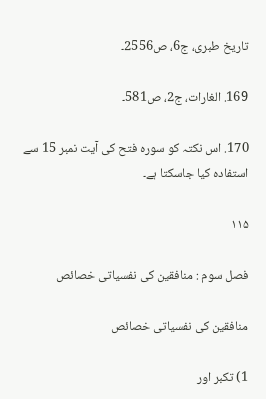تاریخ طبری، ج6، ص2556۔

169. الغارات، ج2، ص581۔

170. اس نکتہ کو سورہ فتح کی آیت نمبر 15 سے استفادہ کیا جاسکتا ہے۔

۱۱۵

فصل سوم : منافقین کی نفسیاتی خصائص

منافقین کی نفسیاتی خصائص

1) تکبر اور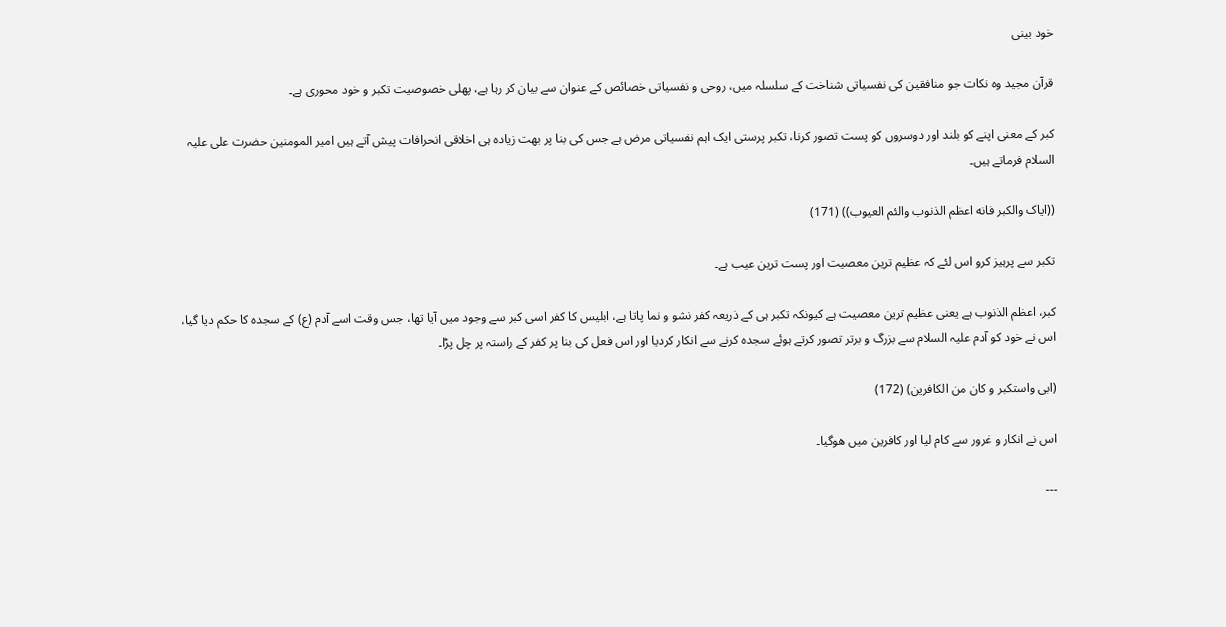خود بینی

قرآن مجید وہ نکات جو منافقین کی نفسیاتی شناخت کے سلسلہ میں، روحی و نفسیاتی خصائص کے عنوان سے بیان کر رہا ہے، پھلی خصوصیت تکبر و خود محوری ہے۔

کبر کے معنی اپنے کو بلند اور دوسروں کو پست تصور کرنا، تکبر پرستی ایک اہم نفسیاتی مرض ہے جس کی بنا پر بھت زیادہ ہی اخلاقی انحرافات پیش آتے ہیں امیر المومنین حضرت علی علیہ السلام فرماتے ہیں۔

((ایاک والکبر فانه اعظم الذنوب والئم العیوب)) (171)

تکبر سے پرہیز کرو اس لئے کہ عظیم ترین معصیت اور پست ترین عیب ہے۔

کبر، اعظم الذنوب ہے یعنی عظیم ترین معصیت ہے کیونکہ تکبر ہی کے ذریعہ کفر نشو و نما پاتا ہے، ابلیس کا کفر اسی کبر سے وجود میں آیا تھا، جس وقت اسے آدم (ع) کے سجدہ کا حکم دیا گیا، اس نے خود کو آدم علیہ السلام سے بزرگ و برتر تصور کرتے ہوئے سجدہ کرنے سے انکار کردیا اور اس فعل کی بنا پر کفر کے راستہ پر چل پڑا۔

(ابی واستکبر و کان من الکافرین) (172)

اس نے انکار و غرور سے کام لیا اور کافرین میں ھوگیا۔

---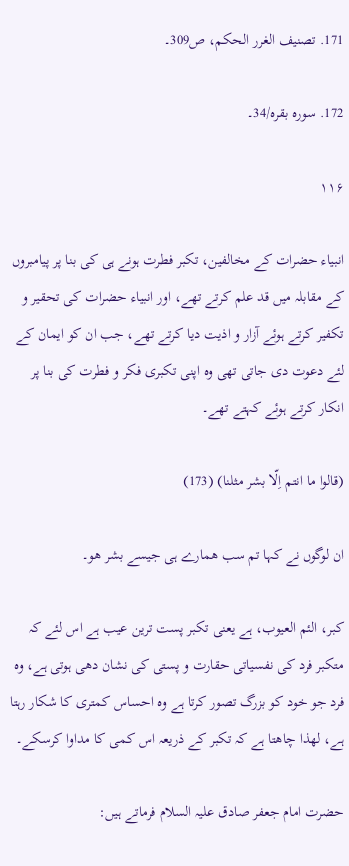171. تصنیف الغرر الحکم، ص309۔

172. سورہ بقرہ/34۔

۱۱۶

انبیاء حضرات کے مخالفین، تکبر فطرت ہونے ہی کی بنا پر پیامبروں کے مقابلہ میں قد علم کرتے تھے، اور انبیاء حضرات کی تحقیر و تکفیر کرتے ہوئے آزار و اذیت دیا کرتے تھے، جب ان کو ایمان کے لئے دعوت دی جاتی تھی وہ اپنی تکبری فکر و فطرت کی بنا پر انکار کرتے ہوئے کہتے تھے۔

(قالوا ما انتم اِلّا بشر مثلنا) (173)

ان لوگوں نے کہا تم سب ھمارے ہی جیسے بشر ھو۔

کبر، الئم العیوب، ہے یعنی تکبر پست ترین عیب ہے اس لئے کہ متکبر فرد کی نفسیاتی حقارت و پستی کی نشان دھی ہوتی ہے، وہ فرد جو خود کو بزرگ تصور کرتا ہے وہ احساس کمتری کا شکار رہتا ہے، لھذا چاھتا ہے کہ تکبر کے ذریعہ اس کمی کا مداوا کرسکے۔

حضرت امام جعفر صادق علیہ السلام فرماتے ہیں: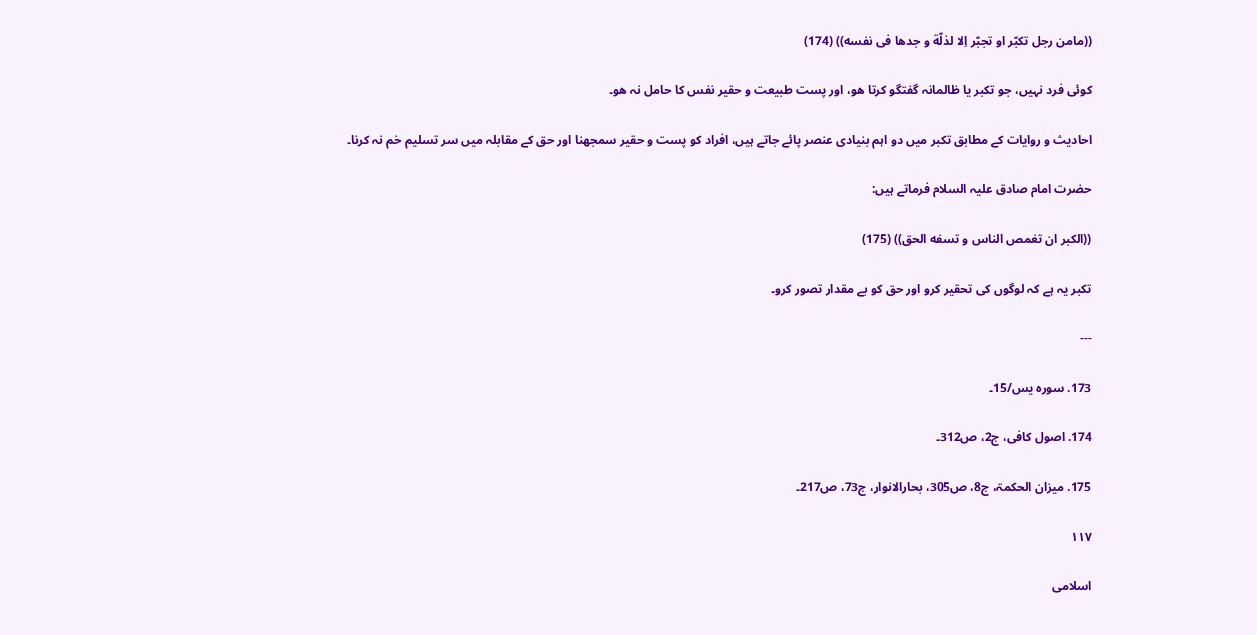((مامن رجل تکبّر او تجبّر اِلا لذلّة و جدها فی نفسه)) (174)

کوئی فرد نہیں، جو تکبر یا ظالمانہ گفتگو کرتا ھو، اور پست طبیعت و حقیر نفس کا حامل نہ ھو۔

احادیث و روایات کے مطابق تکبر میں دو اہم بنیادی عنصر پائے جاتے ہیں، افراد کو پست و حقیر سمجھنا اور حق کے مقابلہ میں سر تسلیم خم نہ کرنا۔

حضرت امام صادق علیہ السلام فرماتے ہیں:

((الکبر ان تغمص الناس و تسفه الحق)) (175)

تکبر یہ ہے کہ لوگوں کی تحقیر کرو اور حق کو بے مقدار تصور کرو۔

---

173. سورہ یس/15۔

174. اصول کافی، ج2، ص312۔

175. میزان الحکمۃ، ج8، ص305، بحارالانوار، ج73، ص217۔

۱۱۷

اسلامی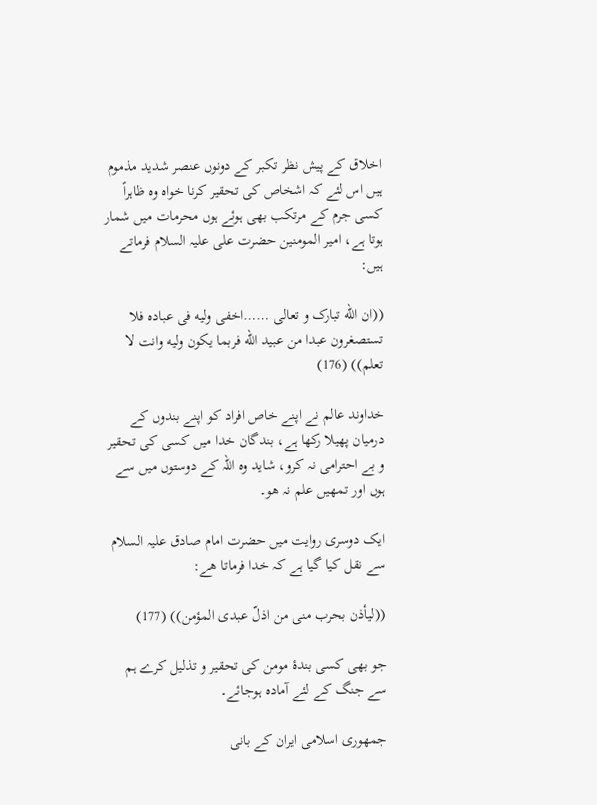اخلاق کے پیش نظر تکبر کے دونوں عنصر شدید مذموم ہیں اس لئے کہ اشخاص کی تحقیر کرنا خواہ وہ ظاہراً کسی جرم کے مرتکب بھی ہوئے ہوں محرمات میں شمار ہوتا ہے، امیر المومنین حضرت علی علیہ السلام فرماتے ہیں:

((ان الله تبارک و تعالی ……اخفی ولیه فی عباده فلا تستصغرون عبدا من عبید الله فربما یکون ولیه وانت لا تعلم)) (176)

خداوند عالم نے اپنے خاص افراد کو اپنے بندوں کے درمیان پھیلا رکھا ہے، بندگان خدا میں کسی کی تحقیر و بے احترامی نہ کرو، شاید وہ اللہ کے دوستوں میں سے ہوں اور تمھیں علم نہ ھو۔

ایک دوسری روایت میں حضرت امام صادق علیہ السلام سے نقل کیا گیا ہے کہ خدا فرماتا ھے:

((لیأذن بحرب منی من اذلّ عبدی المؤمن)) (177)

جو بھی کسی بندۂ مومن کی تحقیر و تذلیل کرے ہم سے جنگ کے لئے آمادہ ہوجائے۔

جمھوری اسلامی ایران کے بانی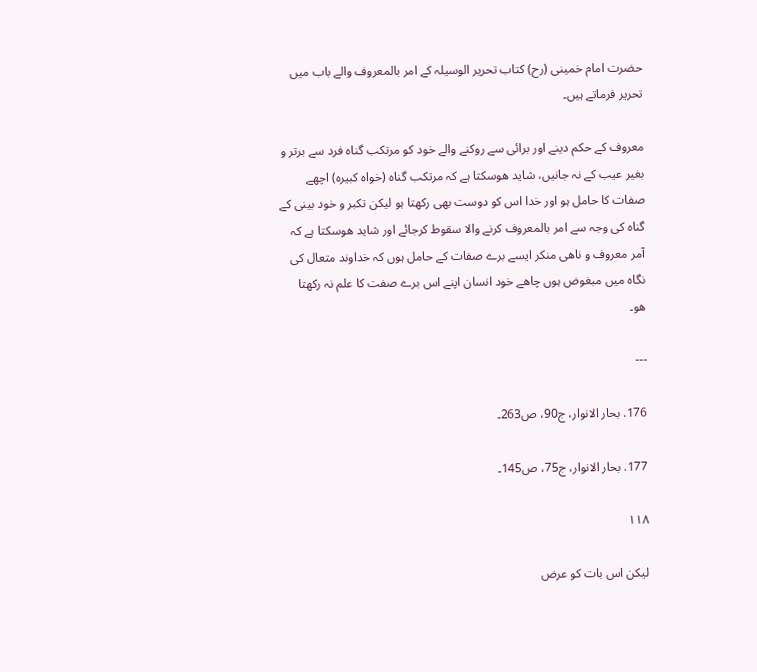حضرت امام خمینی (رح) کتاب تحریر الوسیلہ کے امر بالمعروف والے باب میں تحریر فرماتے ہیں۔

معروف کے حکم دینے اور برائی سے روکنے والے خود کو مرتکب گناہ فرد سے برتر و بغیر عیب کے نہ جانیں، شاید ھوسکتا ہے کہ مرتکب گناہ (خواہ کبیرہ) اچھے صفات کا حامل ہو اور خدا اس کو دوست بھی رکھتا ہو لیکن تکبر و خود بینی کے گناہ کی وجہ سے امر بالمعروف کرنے والا سقوط کرجائے اور شاید ھوسکتا ہے کہ آمر معروف و ناھی منکر ایسے برے صفات کے حامل ہوں کہ خداوند متعال کی نگاہ میں مبغوض ہوں چاھے خود انسان اپنے اس برے صفت کا علم نہ رکھتا ھو۔

---

176. بحار الانوار، ج90، ص263۔

177. بحار الانوار، ج75، ص145۔

۱۱۸

لیکن اس بات کو عرض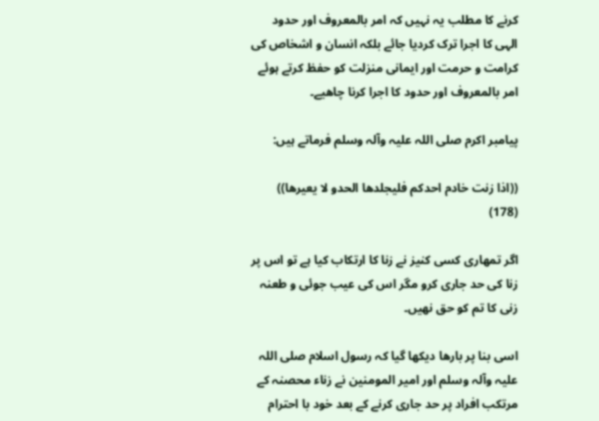کرنے کا مطلب یہ نہیں کہ امر بالمعروف اور حدود الہی کا اجرا ترک کردیا جائے بلکہ انسان و اشخاص کی کرامت و حرمت اور ایمانی منزلت کو حفظ کرتے ہوئے امر بالمعروف اور حدود کا اجرا کرنا چاھیے۔

پیامبر اکرم صلی اللہ علیہ وآلہ وسلم فرماتے ہیں:

((اذا زنت خادم احدکم فلیجلدها الحدو لا یعیرها)) (178)

اگر تمھاری کسی کنیز نے زنا کا ارتکاب کیا ہے تو اس پر زنا کی حد جاری کرو مگر اس کی عیب جوئی و طعنہ زنی کا تم کو حق نھیں۔

اسی بنا پر بارھا دیکھا گیا کہ رسول اسلام صلی اللہ علیہ وآلہ وسلم اور امیر المومنین نے زناء محصنہ کے مرتکب افراد پر حد جاری کرنے کے بعد خود با احترام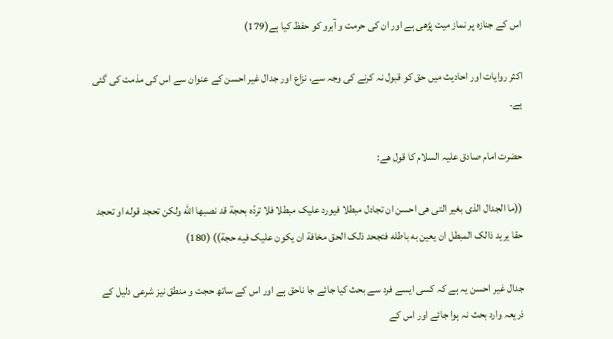اس کے جنازہ پر نماز میت پڑھی ہے اور ان کی حرمت و آبرو کو حفظ کیا ہے(179)

اکثر روایات اور احادیث میں حق کو قبول نہ کرنے کی وجہ سے، نزاع اور جدال غیر احسن کے عنوان سے اس کی مذمت کی گئی ہے۔

حضرت امام صادق علیہ السلام کا قول ھے:

((ما الجدال الذی بغیر التی هی احسن ان تجادل مبطلا فیورد علیک مبطلا فلا تردّه بحجة قد نصبها الله ولکن تحجد قوله او تحجد حقا یرید ذالک المبطل ان یعین به باطله فتجحد ذلک الحق مخافة ان یکون علیک فیه حجة)) (180)

جدال غیر احسن یہ ہے کہ کسی ایسے فرد سے بحث کیا جائے جا ناحق ہے اور اس کے ساتھ حجت و منطق نیز شرعی دلیل کے ذریعہ وارد بحث نہ ہوا جائے اور اس کے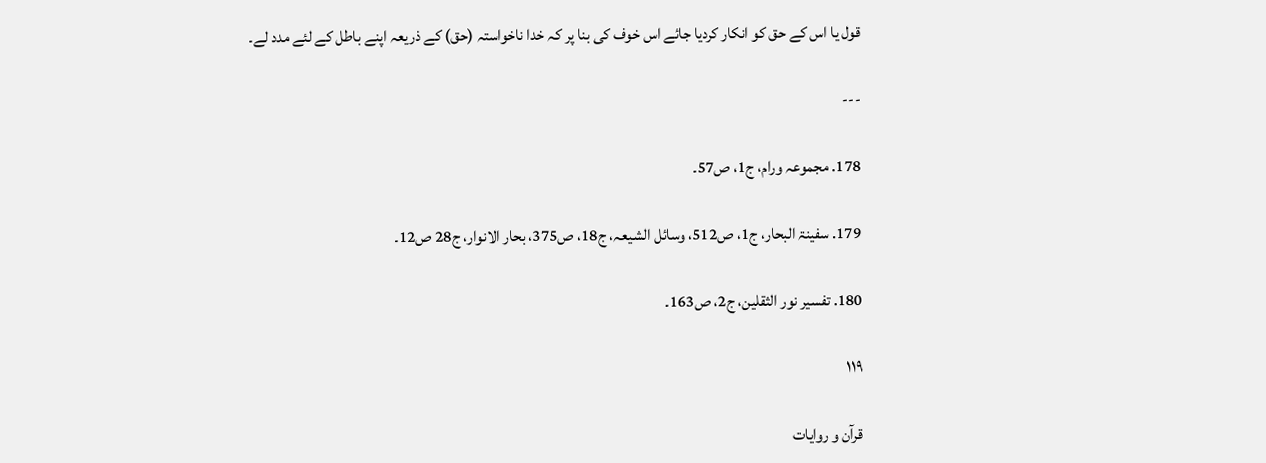قول یا اس کے حق کو انکار کردیا جائے اس خوف کی بنا پر کہ خدا ناخواستہ (حق) کے ذریعہ اپنے باطل کے لئے مدد لے۔

---

178. مجموعہ ورام، ج1، ص57۔

179. سفینۃ البحار، ج1، ص512، وسائل الشیعہ، ج18، ص375، بحار الانوار، ج28 ص12۔

180. تفسیر نور الثقلین، ج2، ص163۔

۱۱۹

قرآن و روایات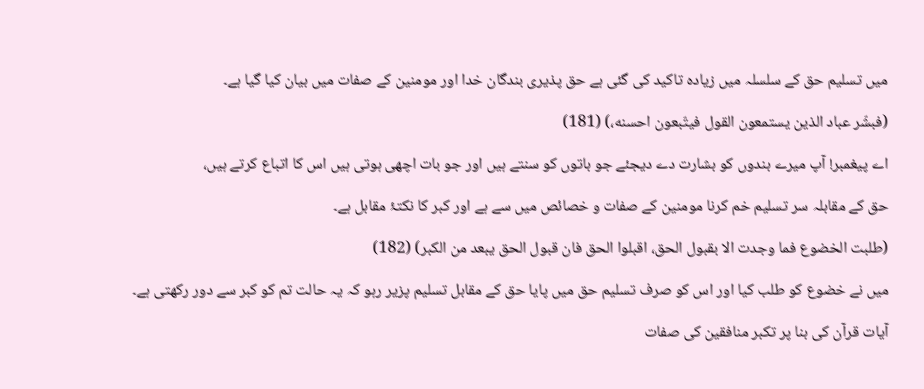میں تسلیم حق کے سلسلہ میں زیادہ تاکید کی گئی ہے حق پذیری بندگان خدا اور مومنین کے صفات میں بیان کیا گیا ہے۔

(فبشّر عباد الذین یستمعون القول فیتّبعون احسنه،) (181)

اے پیغمبر! آپ میرے بندوں کو بشارت دے دیجئے جو باتوں کو سنتے ہیں اور جو بات اچھی ہوتی ہیں اس کا اتباع کرتے ہیں،

حق کے مقابلہ سر تسلیم خم کرنا مومنین کے صفات و خصائص میں سے ہے اور کبر کا نکتۂ مقابل ہے۔

(طلبت الخضوع فما وجدت الا بقبول الحق، اقبلوا الحق فان قبول الحق یبعد من الکبر) (182)

میں نے خضوع کو طلب کیا اور اس کو صرف تسلیم حق میں پایا حق کے مقابل تسلیم پزیر رہو کہ یہ حالت تم کو کبر سے دور رکھتی ہے۔

آیات قرآن کی بنا پر تکبر منافقین کی صفات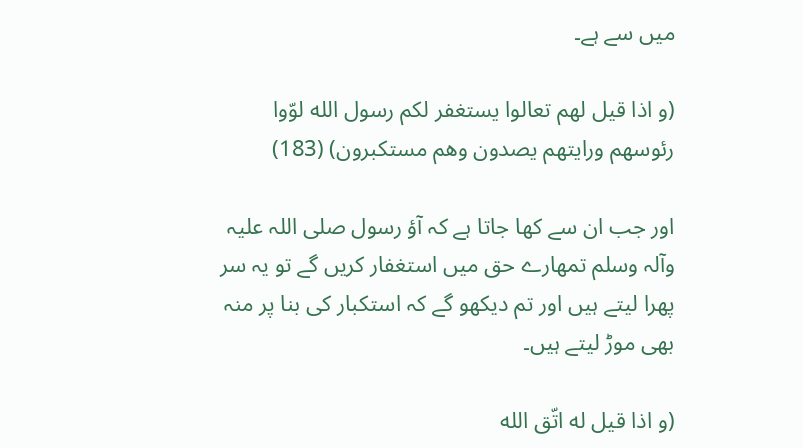میں سے ہے۔

(و اذا قیل لهم تعالوا یستغفر لکم رسول الله لوّوا رئوسهم ورایتهم یصدون وهم مستکبرون) (183)

اور جب ان سے کھا جاتا ہے کہ آؤ رسول صلی اللہ علیہ وآلہ وسلم تمھارے حق میں استغفار کریں گے تو یہ سر پھرا لیتے ہیں اور تم دیکھو گے کہ استکبار کی بنا پر منہ بھی موڑ لیتے ہیں۔

(و اذا قیل له اتّق الله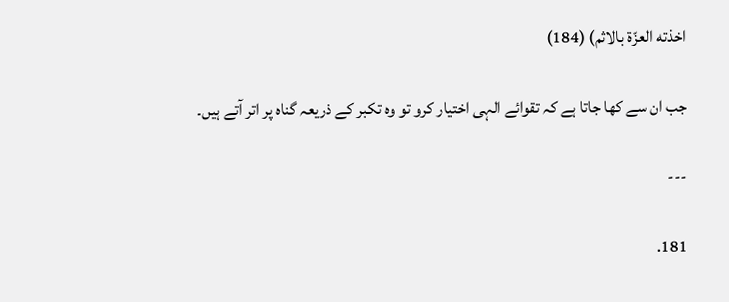اخذته العزّة بالاثم) (184)

جب ان سے کھا جاتا ہے کہ تقوائے الہی اختیار کرو تو وہ تکبر کے ذریعہ گناہ پر اتر آتے ہیں۔

---

181.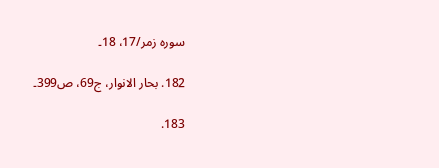سورہ زمر/17، 18۔

182. بحار الانوار، ج69، ص399۔

183.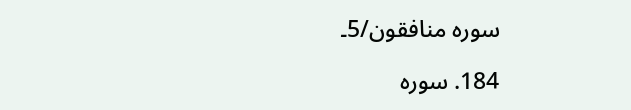سورہ منافقون/5۔

184. سورہ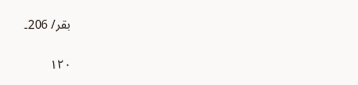بقر/ 206۔

۱۲۰